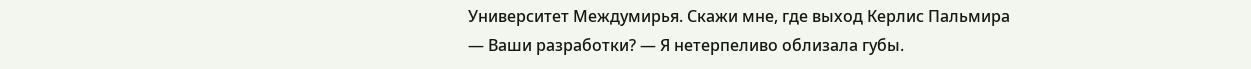Университет Междумирья. Скажи мне, где выход Керлис Пальмира
— Ваши разработки? — Я нетерпеливо облизала губы.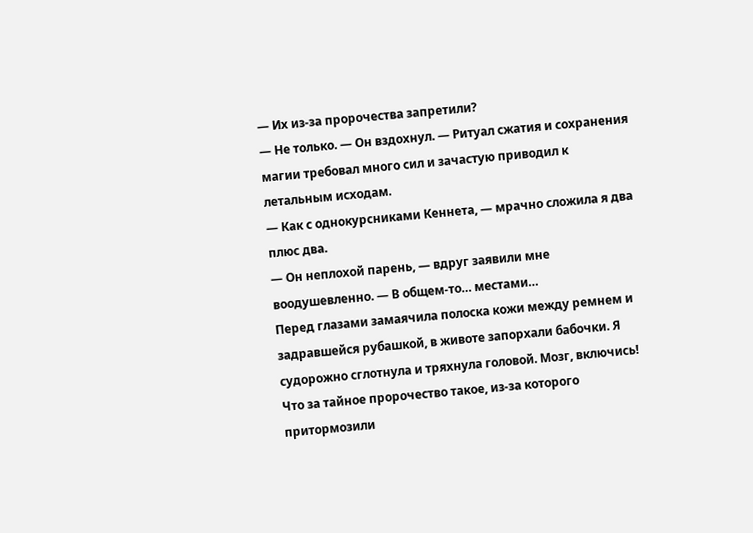— Их из-за пророчества запретили?
— Не только. — Он вздохнул. — Ритуал сжатия и сохранения магии требовал много сил и зачастую приводил к летальным исходам.
— Как с однокурсниками Кеннета, — мрачно сложила я два плюс два.
— Он неплохой парень, — вдруг заявили мне воодушевленно. — В общем-то… местами…
Перед глазами замаячила полоска кожи между ремнем и задравшейся рубашкой, в животе запорхали бабочки. Я судорожно сглотнула и тряхнула головой. Мозг, включись! Что за тайное пророчество такое, из-за которого притормозили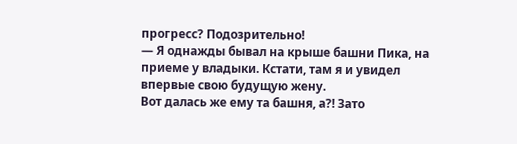прогресс? Подозрительно!
— Я однажды бывал на крыше башни Пика, на приеме у владыки. Кстати, там я и увидел впервые свою будущую жену.
Вот далась же ему та башня, а?! Зато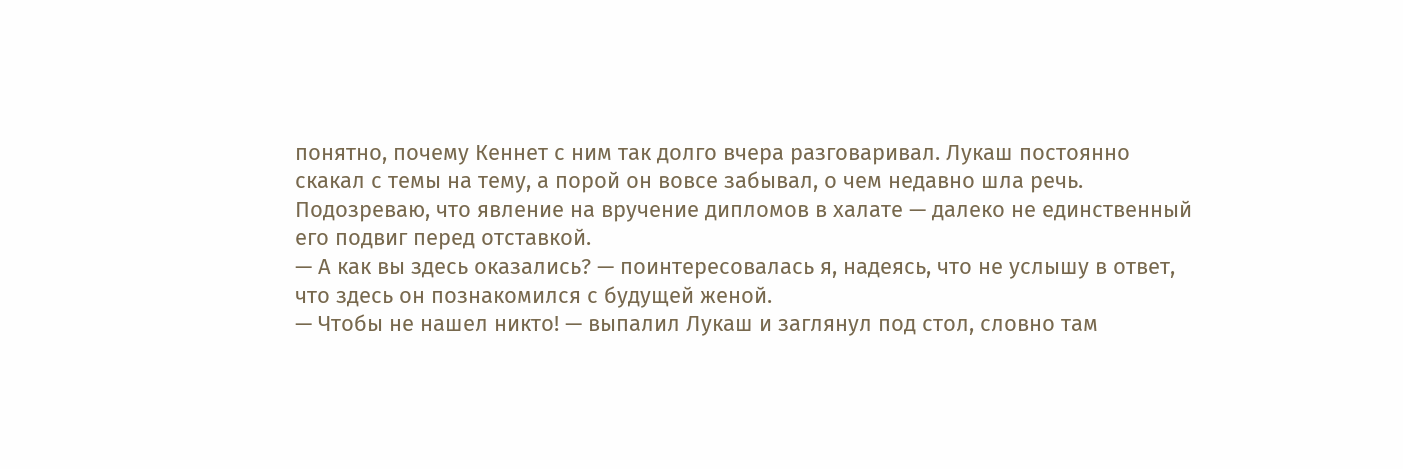понятно, почему Кеннет с ним так долго вчера разговаривал. Лукаш постоянно скакал с темы на тему, а порой он вовсе забывал, о чем недавно шла речь. Подозреваю, что явление на вручение дипломов в халате — далеко не единственный его подвиг перед отставкой.
— А как вы здесь оказались? — поинтересовалась я, надеясь, что не услышу в ответ, что здесь он познакомился с будущей женой.
— Чтобы не нашел никто! — выпалил Лукаш и заглянул под стол, словно там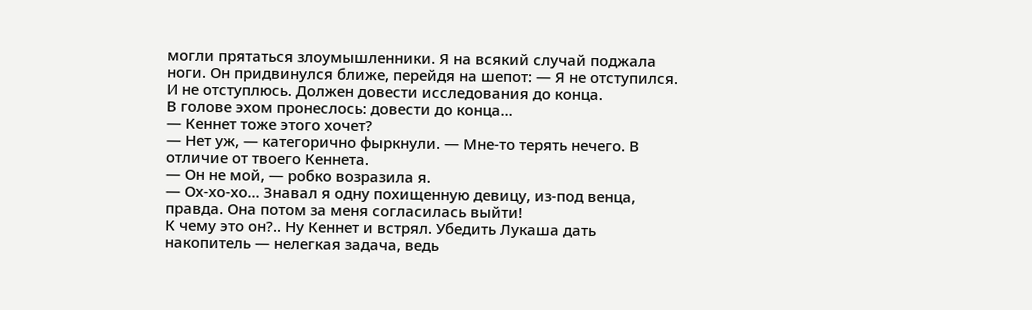могли прятаться злоумышленники. Я на всякий случай поджала ноги. Он придвинулся ближе, перейдя на шепот: — Я не отступился. И не отступлюсь. Должен довести исследования до конца.
В голове эхом пронеслось: довести до конца…
— Кеннет тоже этого хочет?
— Нет уж, — категорично фыркнули. — Мне-то терять нечего. В отличие от твоего Кеннета.
— Он не мой, — робко возразила я.
— Ох-хо-хо… Знавал я одну похищенную девицу, из-под венца, правда. Она потом за меня согласилась выйти!
К чему это он?.. Ну Кеннет и встрял. Убедить Лукаша дать накопитель — нелегкая задача, ведь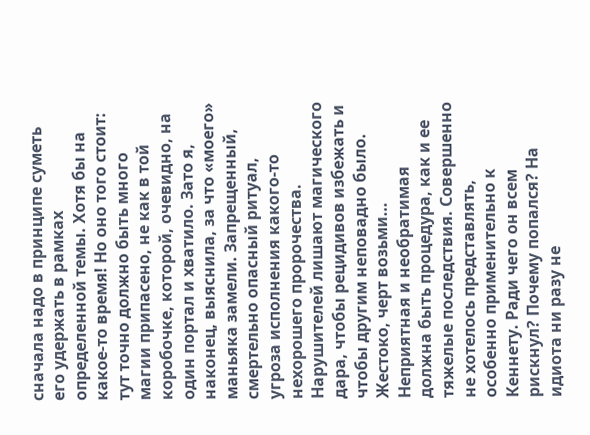сначала надо в принципе суметь его удержать в рамках определенной темы. Хотя бы на какое-то время! Но оно того стоит: тут точно должно быть много магии припасено, не как в той коробочке, которой, очевидно, на один портал и хватило. Зато я, наконец, выяснила, за что «моего» маньяка замели. Запрещенный, смертельно опасный ритуал, угроза исполнения какого-то нехорошего пророчества. Нарушителей лишают магического дара, чтобы рецидивов избежать и чтобы другим неповадно было. Жестоко, черт возьми… Неприятная и необратимая должна быть процедура, как и ее тяжелые последствия. Совершенно не хотелось представлять, особенно применительно к Кеннету. Ради чего он всем рискнул? Почему попался? На идиота ни разу не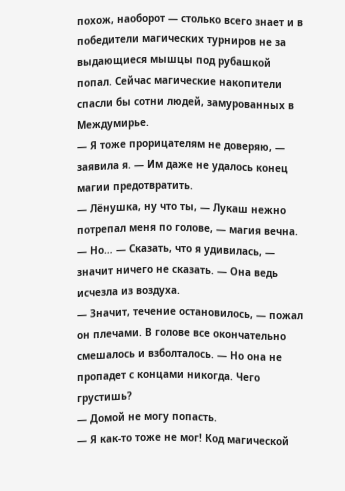похож, наоборот — столько всего знает и в победители магических турниров не за выдающиеся мышцы под рубашкой попал. Сейчас магические накопители спасли бы сотни людей, замурованных в Междумирье.
— Я тоже прорицателям не доверяю, — заявила я. — Им даже не удалось конец магии предотвратить.
— Лёнушка, ну что ты, — Лукаш нежно потрепал меня по голове, — магия вечна.
— Но… — Сказать, что я удивилась, — значит ничего не сказать. — Она ведь исчезла из воздуха.
— Значит, течение остановилось, — пожал он плечами. В голове все окончательно смешалось и взболталось. — Но она не пропадет с концами никогда. Чего грустишь?
— Домой не могу попасть.
— Я как-то тоже не мог! Код магической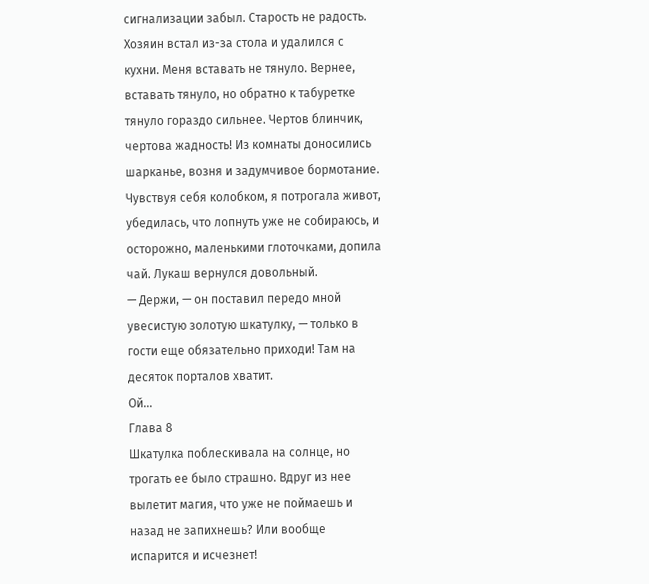сигнализации забыл. Старость не радость.
Хозяин встал из-за стола и удалился с кухни. Меня вставать не тянуло. Вернее, вставать тянуло, но обратно к табуретке тянуло гораздо сильнее. Чертов блинчик, чертова жадность! Из комнаты доносились шарканье, возня и задумчивое бормотание. Чувствуя себя колобком, я потрогала живот, убедилась, что лопнуть уже не собираюсь, и осторожно, маленькими глоточками, допила чай. Лукаш вернулся довольный.
— Держи, — он поставил передо мной увесистую золотую шкатулку, — только в гости еще обязательно приходи! Там на десяток порталов хватит.
Ой…
Глава 8
Шкатулка поблескивала на солнце, но трогать ее было страшно. Вдруг из нее вылетит магия, что уже не поймаешь и назад не запихнешь? Или вообще испарится и исчезнет!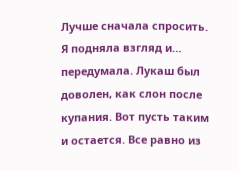Лучше сначала спросить. Я подняла взгляд и… передумала. Лукаш был доволен, как слон после купания. Вот пусть таким и остается. Все равно из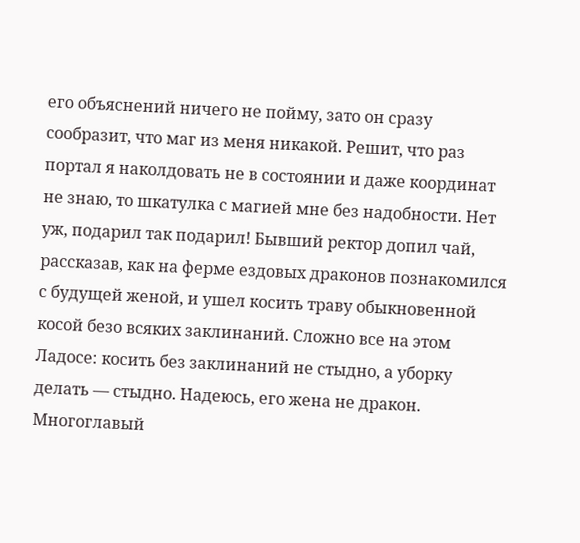его объяснений ничего не пойму, зато он сразу сообразит, что маг из меня никакой. Решит, что раз портал я наколдовать не в состоянии и даже координат не знаю, то шкатулка с магией мне без надобности. Нет уж, подарил так подарил! Бывший ректор допил чай, рассказав, как на ферме ездовых драконов познакомился с будущей женой, и ушел косить траву обыкновенной косой безо всяких заклинаний. Сложно все на этом Ладосе: косить без заклинаний не стыдно, а уборку делать — стыдно. Надеюсь, его жена не дракон. Многоглавый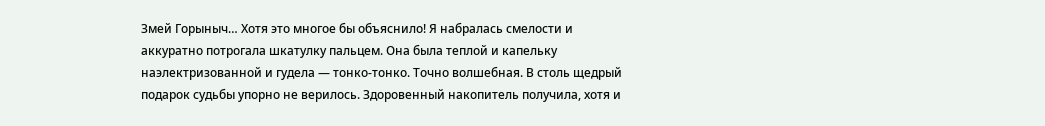Змей Горыныч… Хотя это многое бы объяснило! Я набралась смелости и аккуратно потрогала шкатулку пальцем. Она была теплой и капельку наэлектризованной и гудела — тонко-тонко. Точно волшебная. В столь щедрый подарок судьбы упорно не верилось. Здоровенный накопитель получила, хотя и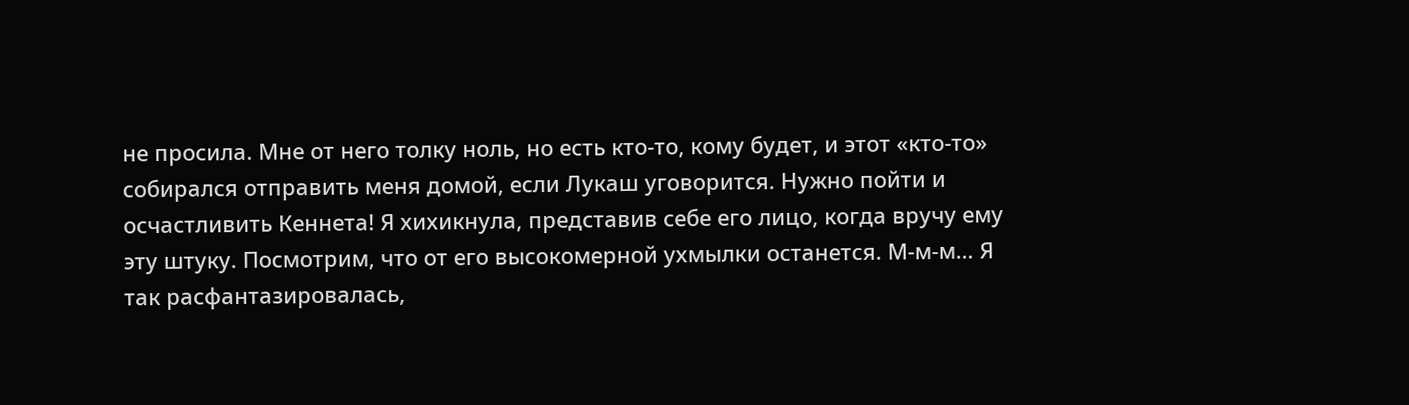не просила. Мне от него толку ноль, но есть кто-то, кому будет, и этот «кто-то» собирался отправить меня домой, если Лукаш уговорится. Нужно пойти и осчастливить Кеннета! Я хихикнула, представив себе его лицо, когда вручу ему эту штуку. Посмотрим, что от его высокомерной ухмылки останется. М-м-м… Я так расфантазировалась,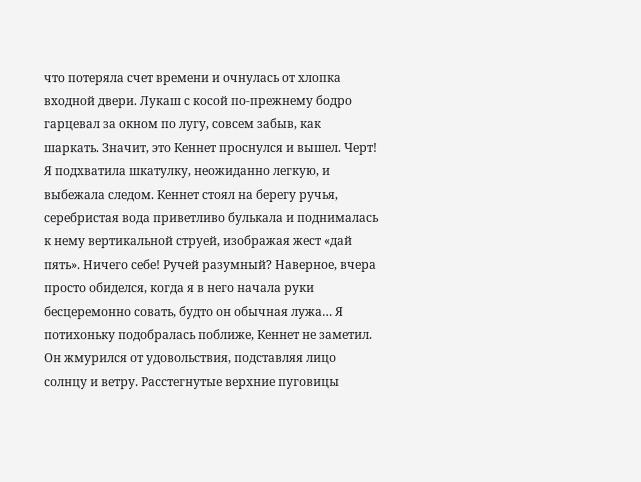что потеряла счет времени и очнулась от хлопка входной двери. Лукаш с косой по-прежнему бодро гарцевал за окном по лугу, совсем забыв, как шаркать. Значит, это Кеннет проснулся и вышел. Черт!
Я подхватила шкатулку, неожиданно легкую, и выбежала следом. Кеннет стоял на берегу ручья, серебристая вода приветливо булькала и поднималась к нему вертикальной струей, изображая жест «дай пять». Ничего себе! Ручей разумный? Наверное, вчера просто обиделся, когда я в него начала руки бесцеремонно совать, будто он обычная лужа… Я потихоньку подобралась поближе, Кеннет не заметил. Он жмурился от удовольствия, подставляя лицо солнцу и ветру. Расстегнутые верхние пуговицы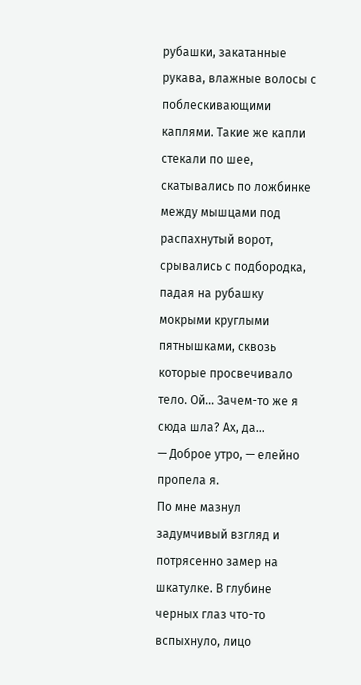рубашки, закатанные рукава, влажные волосы с поблескивающими каплями. Такие же капли стекали по шее, скатывались по ложбинке между мышцами под распахнутый ворот, срывались с подбородка, падая на рубашку мокрыми круглыми пятнышками, сквозь которые просвечивало тело. Ой… Зачем-то же я сюда шла? Ах, да…
— Доброе утро, — елейно пропела я.
По мне мазнул задумчивый взгляд и потрясенно замер на шкатулке. В глубине черных глаз что-то вспыхнуло, лицо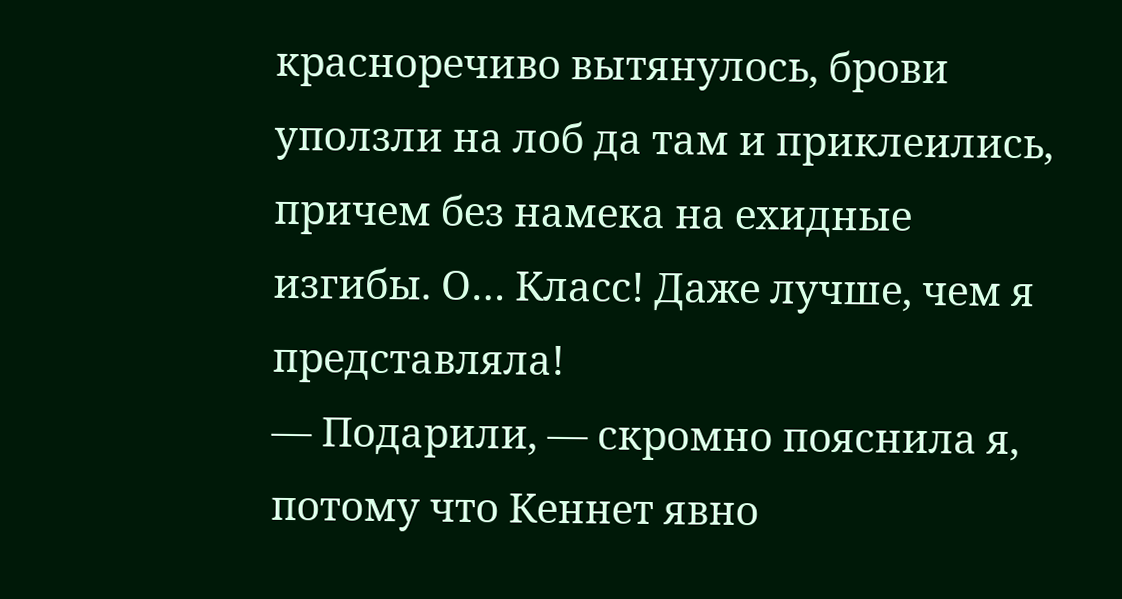красноречиво вытянулось, брови уползли на лоб да там и приклеились, причем без намека на ехидные изгибы. О… Класс! Даже лучше, чем я представляла!
— Подарили, — скромно пояснила я, потому что Кеннет явно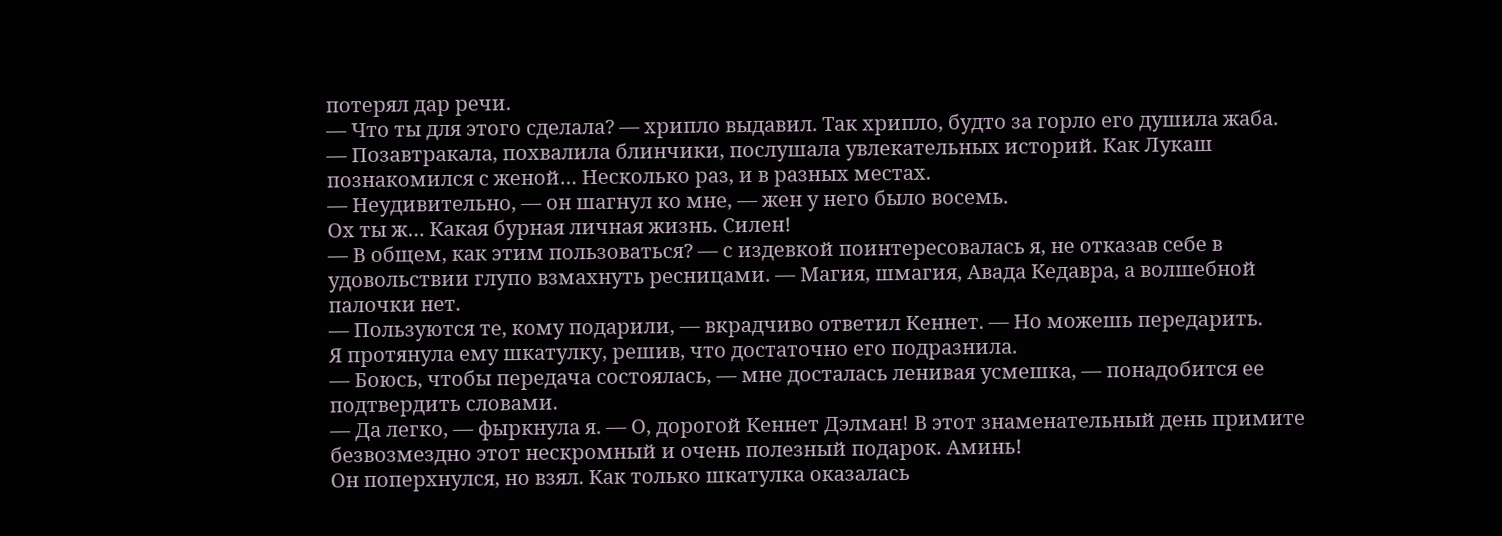потерял дар речи.
— Что ты для этого сделала? — хрипло выдавил. Так хрипло, будто за горло его душила жаба.
— Позавтракала, похвалила блинчики, послушала увлекательных историй. Как Лукаш познакомился с женой… Несколько раз, и в разных местах.
— Неудивительно, — он шагнул ко мне, — жен у него было восемь.
Ох ты ж… Какая бурная личная жизнь. Силен!
— В общем, как этим пользоваться? — с издевкой поинтересовалась я, не отказав себе в удовольствии глупо взмахнуть ресницами. — Магия, шмагия, Авада Кедавра, а волшебной палочки нет.
— Пользуются те, кому подарили, — вкрадчиво ответил Кеннет. — Но можешь передарить.
Я протянула ему шкатулку, решив, что достаточно его подразнила.
— Боюсь, чтобы передача состоялась, — мне досталась ленивая усмешка, — понадобится ее подтвердить словами.
— Да легко, — фыркнула я. — О, дорогой Кеннет Дэлман! В этот знаменательный день примите безвозмездно этот нескромный и очень полезный подарок. Аминь!
Он поперхнулся, но взял. Как только шкатулка оказалась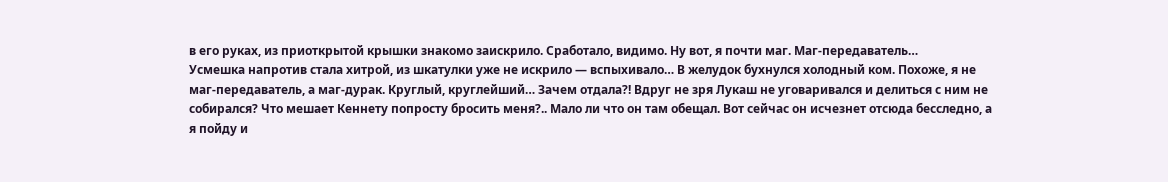в его руках, из приоткрытой крышки знакомо заискрило. Сработало, видимо. Ну вот, я почти маг. Маг-передаватель…
Усмешка напротив стала хитрой, из шкатулки уже не искрило — вспыхивало… В желудок бухнулся холодный ком. Похоже, я не маг-передаватель, а маг-дурак. Круглый, круглейший… Зачем отдала?! Вдруг не зря Лукаш не уговаривался и делиться с ним не собирался? Что мешает Кеннету попросту бросить меня?.. Мало ли что он там обещал. Вот сейчас он исчезнет отсюда бесследно, а я пойду и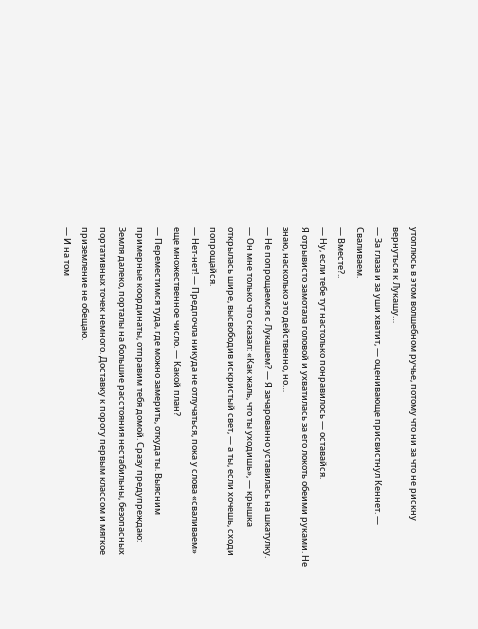утоплюсь в этом волшебном ручье, потому что ни за что не рискну вернуться к Лукашу…
— За глаза и за уши хватит, — оценивающе присвистнул Кеннет. — Сваливаем.
— Вместе?..
— Ну, если тебе тут настолько понравилось — оставайся.
Я отрывисто замотала головой и ухватилась за его локоть обеими руками. Не знаю, насколько это действенно, но…
— Не попрощаемся с Лукашем? — Я зачарованно уставилась на шкатулку.
— Он мне только что сказал: «Как жаль, что ты уходишь», — крышка открылась шире, высвободив искристый свет, — а ты, если хочешь, сходи попрощайся.
— Нет-нет! — Предпочла никуда не отлучаться, пока у слова «сваливаем» еще множественное число. — Какой план?
— Переместимся туда, где можно замерить, откуда ты. Выясним примерные координаты, отправим тебя домой. Сразу предупреждаю: Земля далеко, порталы на большие расстояния нестабильны, безопасных портативных точек немного. Доставку к порогу первым классом и мягкое приземление не обещаю.
— И на том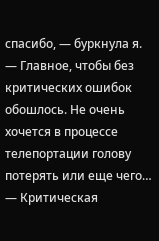спасибо, — буркнула я. — Главное, чтобы без критических ошибок обошлось. Не очень хочется в процессе телепортации голову потерять или еще чего…
— Критическая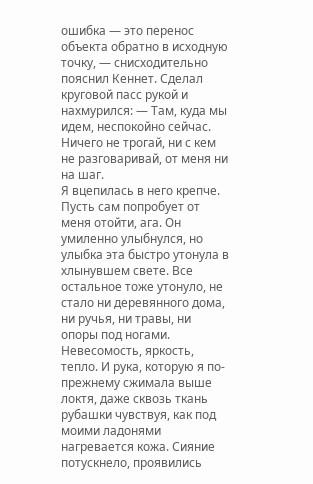ошибка — это перенос объекта обратно в исходную точку, — снисходительно пояснил Кеннет. Сделал круговой пасс рукой и нахмурился: — Там, куда мы идем, неспокойно сейчас. Ничего не трогай, ни с кем не разговаривай, от меня ни на шаг.
Я вцепилась в него крепче. Пусть сам попробует от меня отойти, ага. Он умиленно улыбнулся, но улыбка эта быстро утонула в хлынувшем свете. Все остальное тоже утонуло, не стало ни деревянного дома, ни ручья, ни травы, ни опоры под ногами. Невесомость, яркость, тепло. И рука, которую я по-прежнему сжимала выше локтя, даже сквозь ткань рубашки чувствуя, как под моими ладонями нагревается кожа. Сияние потускнело, проявились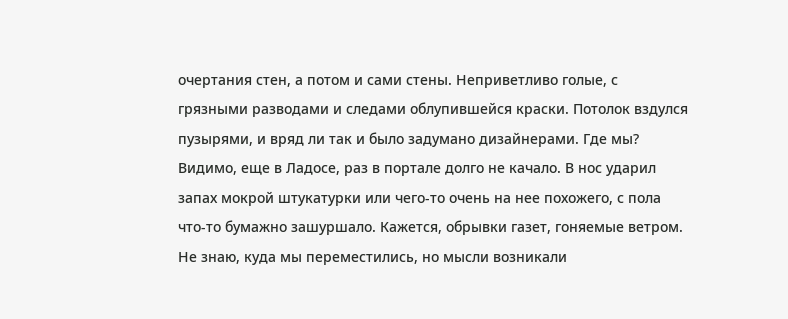очертания стен, а потом и сами стены. Неприветливо голые, с грязными разводами и следами облупившейся краски. Потолок вздулся пузырями, и вряд ли так и было задумано дизайнерами. Где мы? Видимо, еще в Ладосе, раз в портале долго не качало. В нос ударил запах мокрой штукатурки или чего-то очень на нее похожего, с пола что-то бумажно зашуршало. Кажется, обрывки газет, гоняемые ветром. Не знаю, куда мы переместились, но мысли возникали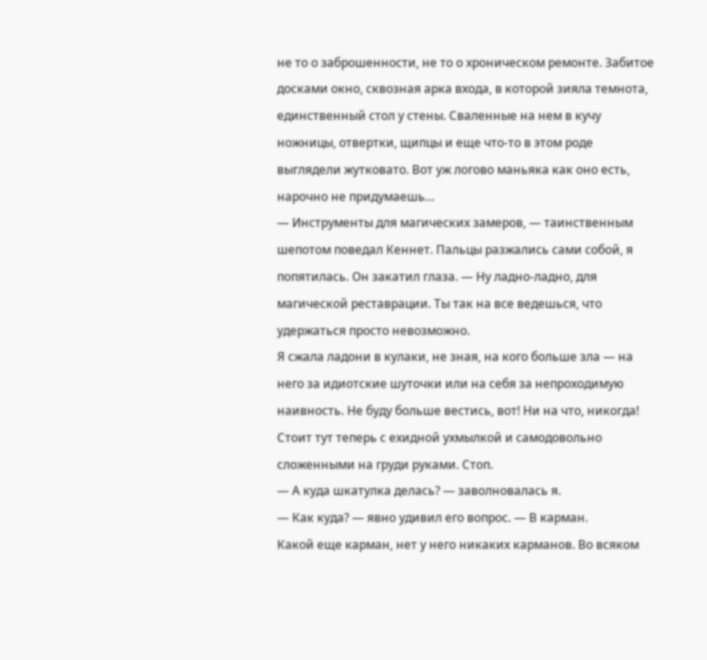не то о заброшенности, не то о хроническом ремонте. Забитое досками окно, сквозная арка входа, в которой зияла темнота, единственный стол у стены. Сваленные на нем в кучу ножницы, отвертки, щипцы и еще что-то в этом роде выглядели жутковато. Вот уж логово маньяка как оно есть, нарочно не придумаешь…
— Инструменты для магических замеров, — таинственным шепотом поведал Кеннет. Пальцы разжались сами собой, я попятилась. Он закатил глаза. — Ну ладно-ладно, для магической реставрации. Ты так на все ведешься, что удержаться просто невозможно.
Я сжала ладони в кулаки, не зная, на кого больше зла — на него за идиотские шуточки или на себя за непроходимую наивность. Не буду больше вестись, вот! Ни на что, никогда! Стоит тут теперь с ехидной ухмылкой и самодовольно сложенными на груди руками. Стоп.
— А куда шкатулка делась? — заволновалась я.
— Как куда? — явно удивил его вопрос. — В карман.
Какой еще карман, нет у него никаких карманов. Во всяком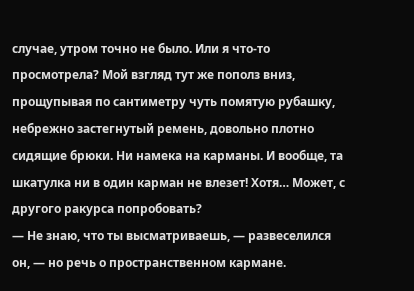случае, утром точно не было. Или я что-то просмотрела? Мой взгляд тут же пополз вниз, прощупывая по сантиметру чуть помятую рубашку, небрежно застегнутый ремень, довольно плотно сидящие брюки. Ни намека на карманы. И вообще, та шкатулка ни в один карман не влезет! Хотя… Может, с другого ракурса попробовать?
— Не знаю, что ты высматриваешь, — развеселился он, — но речь о пространственном кармане.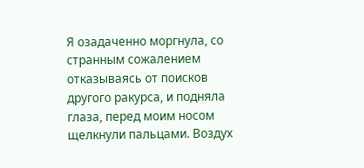Я озадаченно моргнула, со странным сожалением отказываясь от поисков другого ракурса, и подняла глаза, перед моим носом щелкнули пальцами. Воздух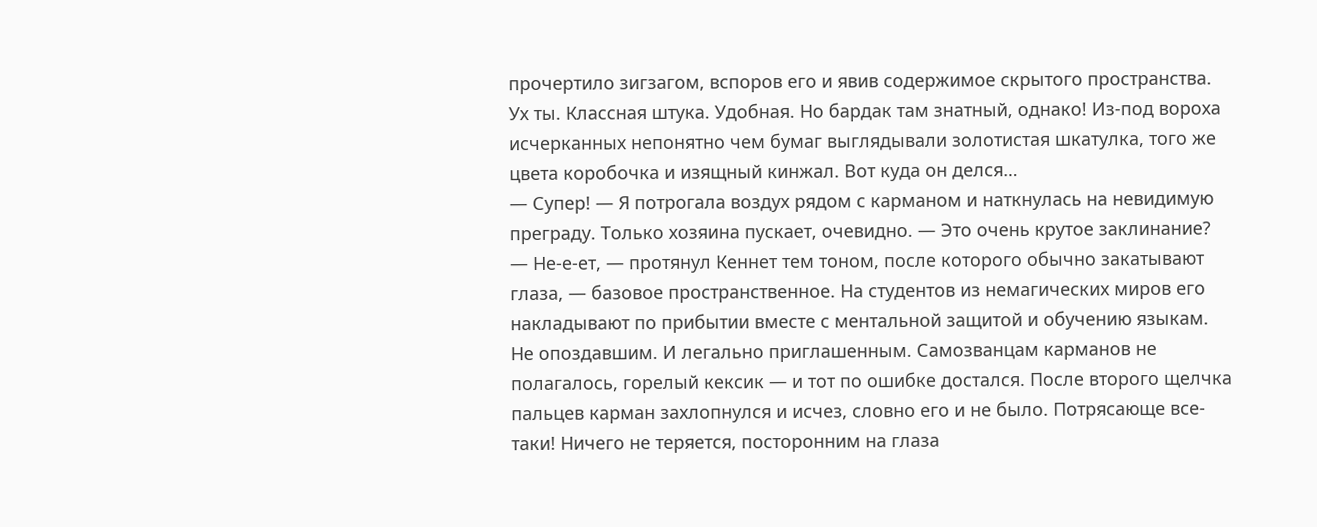прочертило зигзагом, вспоров его и явив содержимое скрытого пространства. Ух ты. Классная штука. Удобная. Но бардак там знатный, однако! Из-под вороха исчерканных непонятно чем бумаг выглядывали золотистая шкатулка, того же цвета коробочка и изящный кинжал. Вот куда он делся…
— Супер! — Я потрогала воздух рядом с карманом и наткнулась на невидимую преграду. Только хозяина пускает, очевидно. — Это очень крутое заклинание?
— Не-е-ет, — протянул Кеннет тем тоном, после которого обычно закатывают глаза, — базовое пространственное. На студентов из немагических миров его накладывают по прибытии вместе с ментальной защитой и обучению языкам.
Не опоздавшим. И легально приглашенным. Самозванцам карманов не полагалось, горелый кексик — и тот по ошибке достался. После второго щелчка пальцев карман захлопнулся и исчез, словно его и не было. Потрясающе все-таки! Ничего не теряется, посторонним на глаза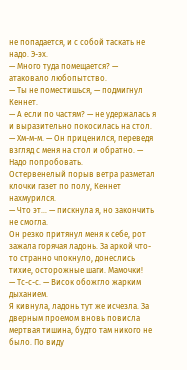не попадается, и с собой таскать не надо. Э-эх.
— Много туда помещается? — атаковало любопытство.
— Ты не поместишься, — подмигнул Кеннет.
— А если по частям? — не удержалась я и выразительно покосилась на стол.
— Хм-м-м. — Он приценился, переведя взгляд с меня на стол и обратно. — Надо попробовать.
Остервенелый порыв ветра разметал клочки газет по полу, Кеннет нахмурился.
— Что эт… — пискнула я, но закончить не смогла.
Он резко притянул меня к себе, рот зажала горячая ладонь. За аркой что-то странно чпокнуло, донеслись тихие, осторожные шаги. Мамочки!
— Тс-с-с. — Висок обожгло жарким дыханием.
Я кивнула, ладонь тут же исчезла. За дверным проемом вновь повисла мертвая тишина, будто там никого не было. По виду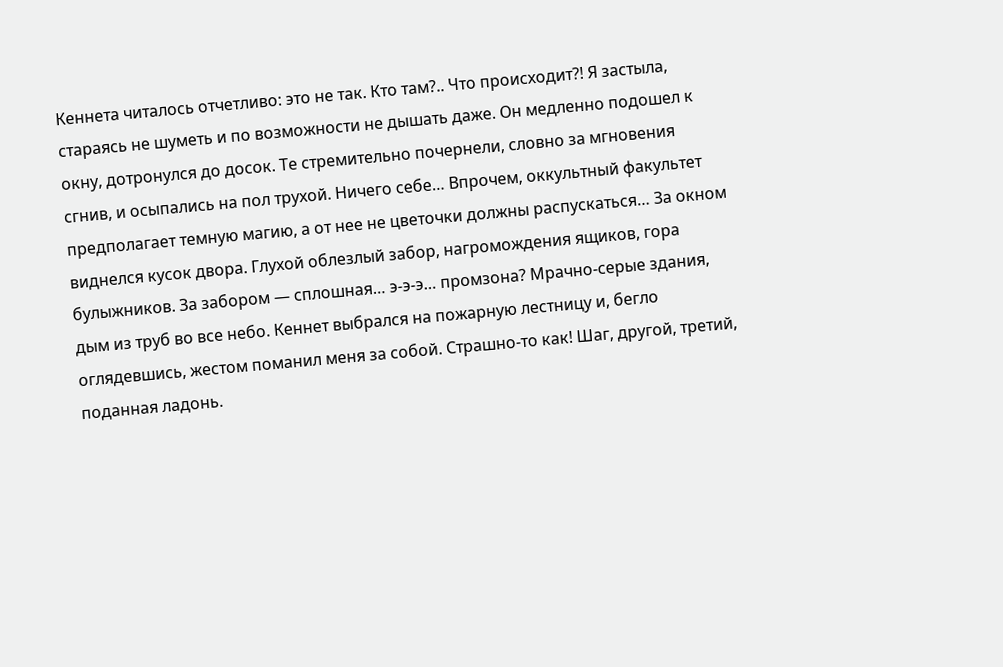Кеннета читалось отчетливо: это не так. Кто там?.. Что происходит?! Я застыла, стараясь не шуметь и по возможности не дышать даже. Он медленно подошел к окну, дотронулся до досок. Те стремительно почернели, словно за мгновения сгнив, и осыпались на пол трухой. Ничего себе… Впрочем, оккультный факультет предполагает темную магию, а от нее не цветочки должны распускаться… За окном виднелся кусок двора. Глухой облезлый забор, нагромождения ящиков, гора булыжников. За забором — сплошная… э-э-э… промзона? Мрачно-серые здания, дым из труб во все небо. Кеннет выбрался на пожарную лестницу и, бегло оглядевшись, жестом поманил меня за собой. Страшно-то как! Шаг, другой, третий, поданная ладонь.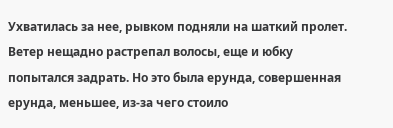Ухватилась за нее, рывком подняли на шаткий пролет. Ветер нещадно растрепал волосы, еще и юбку попытался задрать. Но это была ерунда, совершенная ерунда, меньшее, из-за чего стоило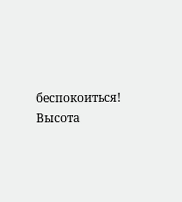беспокоиться! Высота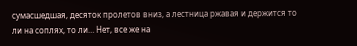сумасшедшая, десяток пролетов вниз, а лестница ржавая и держится то ли на соплях, то ли… Нет, все же на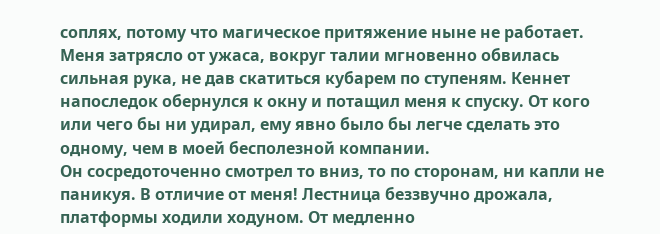соплях, потому что магическое притяжение ныне не работает. Меня затрясло от ужаса, вокруг талии мгновенно обвилась сильная рука, не дав скатиться кубарем по ступеням. Кеннет напоследок обернулся к окну и потащил меня к спуску. От кого или чего бы ни удирал, ему явно было бы легче сделать это одному, чем в моей бесполезной компании.
Он сосредоточенно смотрел то вниз, то по сторонам, ни капли не паникуя. В отличие от меня! Лестница беззвучно дрожала, платформы ходили ходуном. От медленно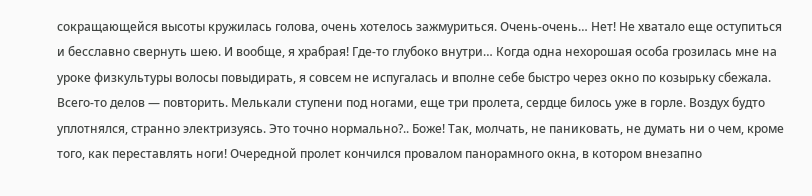сокращающейся высоты кружилась голова, очень хотелось зажмуриться. Очень-очень… Нет! Не хватало еще оступиться и бесславно свернуть шею. И вообще, я храбрая! Где-то глубоко внутри… Когда одна нехорошая особа грозилась мне на уроке физкультуры волосы повыдирать, я совсем не испугалась и вполне себе быстро через окно по козырьку сбежала. Всего-то делов — повторить. Мелькали ступени под ногами, еще три пролета, сердце билось уже в горле. Воздух будто уплотнялся, странно электризуясь. Это точно нормально?.. Боже! Так, молчать, не паниковать, не думать ни о чем, кроме того, как переставлять ноги! Очередной пролет кончился провалом панорамного окна, в котором внезапно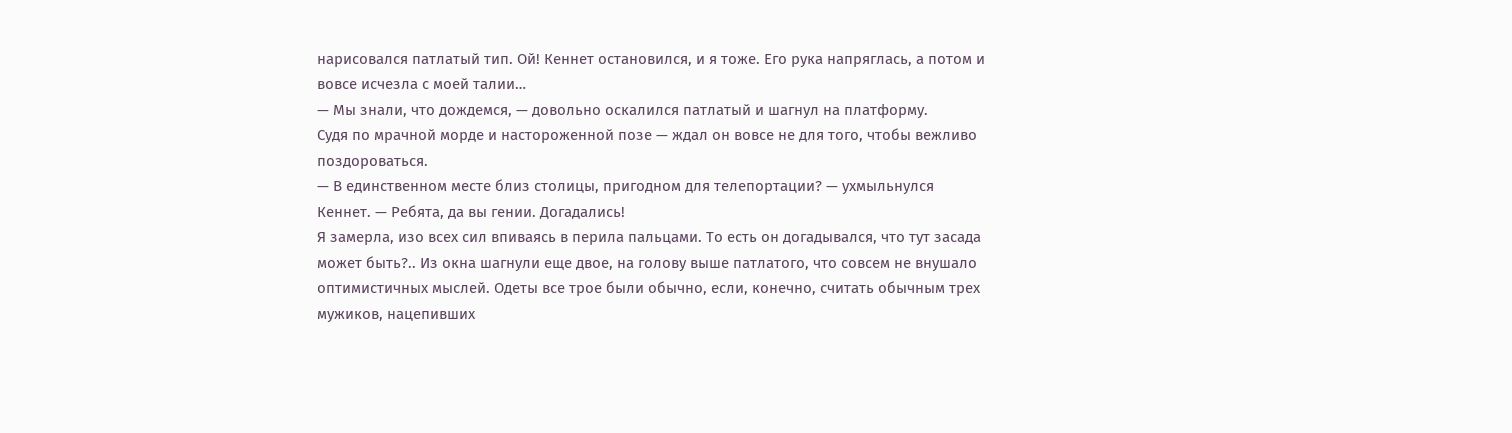нарисовался патлатый тип. Ой! Кеннет остановился, и я тоже. Его рука напряглась, а потом и вовсе исчезла с моей талии…
— Мы знали, что дождемся, — довольно оскалился патлатый и шагнул на платформу.
Судя по мрачной морде и настороженной позе — ждал он вовсе не для того, чтобы вежливо поздороваться.
— В единственном месте близ столицы, пригодном для телепортации? — ухмыльнулся Кеннет. — Ребята, да вы гении. Догадались!
Я замерла, изо всех сил впиваясь в перила пальцами. То есть он догадывался, что тут засада может быть?.. Из окна шагнули еще двое, на голову выше патлатого, что совсем не внушало оптимистичных мыслей. Одеты все трое были обычно, если, конечно, считать обычным трех мужиков, нацепивших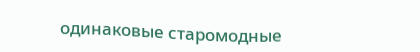одинаковые старомодные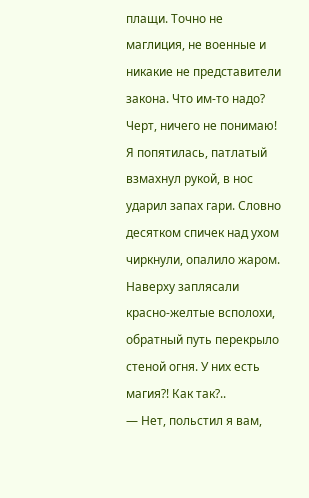плащи. Точно не маглиция, не военные и никакие не представители закона. Что им-то надо? Черт, ничего не понимаю! Я попятилась, патлатый взмахнул рукой, в нос ударил запах гари. Словно десятком спичек над ухом чиркнули, опалило жаром. Наверху заплясали красно-желтые всполохи, обратный путь перекрыло стеной огня. У них есть магия?! Как так?..
— Нет, польстил я вам,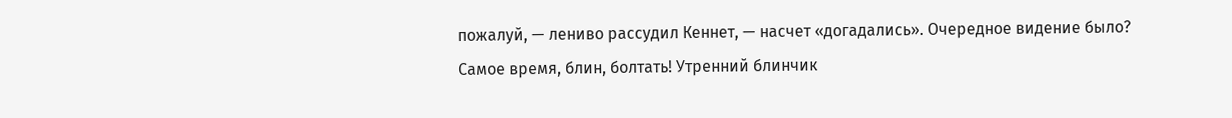пожалуй, — лениво рассудил Кеннет, — насчет «догадались». Очередное видение было?
Самое время, блин, болтать! Утренний блинчик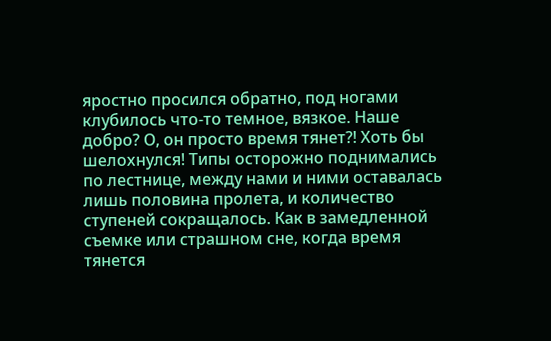яростно просился обратно, под ногами клубилось что-то темное, вязкое. Наше добро? О, он просто время тянет?! Хоть бы шелохнулся! Типы осторожно поднимались по лестнице, между нами и ними оставалась лишь половина пролета, и количество ступеней сокращалось. Как в замедленной съемке или страшном сне, когда время тянется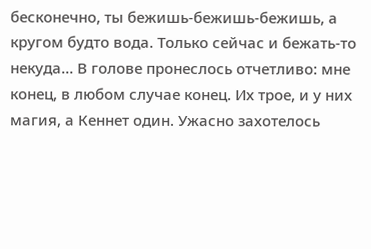бесконечно, ты бежишь-бежишь-бежишь, а кругом будто вода. Только сейчас и бежать-то некуда… В голове пронеслось отчетливо: мне конец, в любом случае конец. Их трое, и у них магия, а Кеннет один. Ужасно захотелось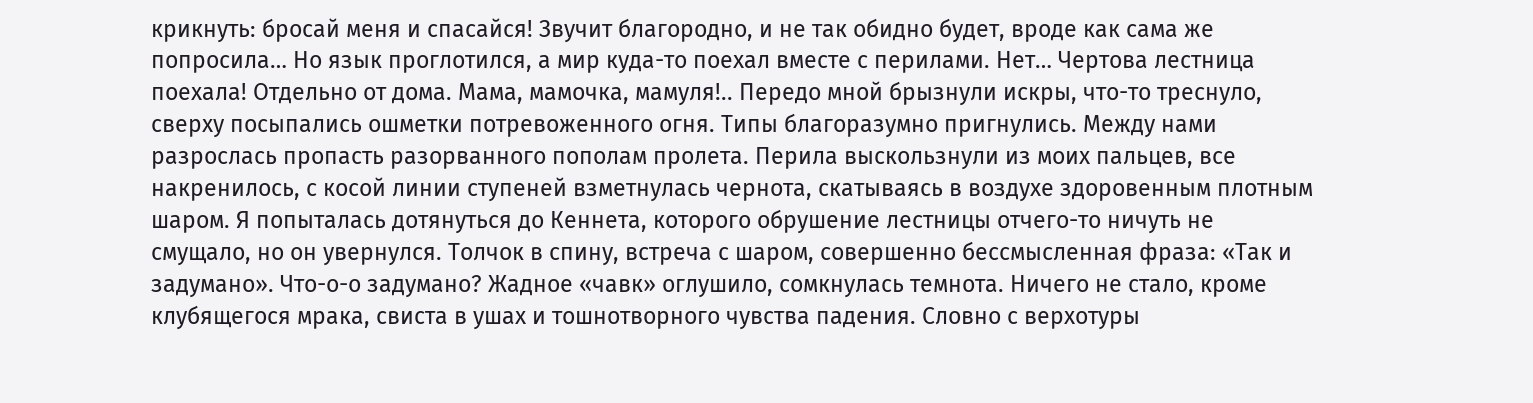крикнуть: бросай меня и спасайся! Звучит благородно, и не так обидно будет, вроде как сама же попросила… Но язык проглотился, а мир куда-то поехал вместе с перилами. Нет… Чертова лестница поехала! Отдельно от дома. Мама, мамочка, мамуля!.. Передо мной брызнули искры, что-то треснуло, сверху посыпались ошметки потревоженного огня. Типы благоразумно пригнулись. Между нами разрослась пропасть разорванного пополам пролета. Перила выскользнули из моих пальцев, все накренилось, с косой линии ступеней взметнулась чернота, скатываясь в воздухе здоровенным плотным шаром. Я попыталась дотянуться до Кеннета, которого обрушение лестницы отчего-то ничуть не смущало, но он увернулся. Толчок в спину, встреча с шаром, совершенно бессмысленная фраза: «Так и задумано». Что-о-о задумано? Жадное «чавк» оглушило, сомкнулась темнота. Ничего не стало, кроме клубящегося мрака, свиста в ушах и тошнотворного чувства падения. Словно с верхотуры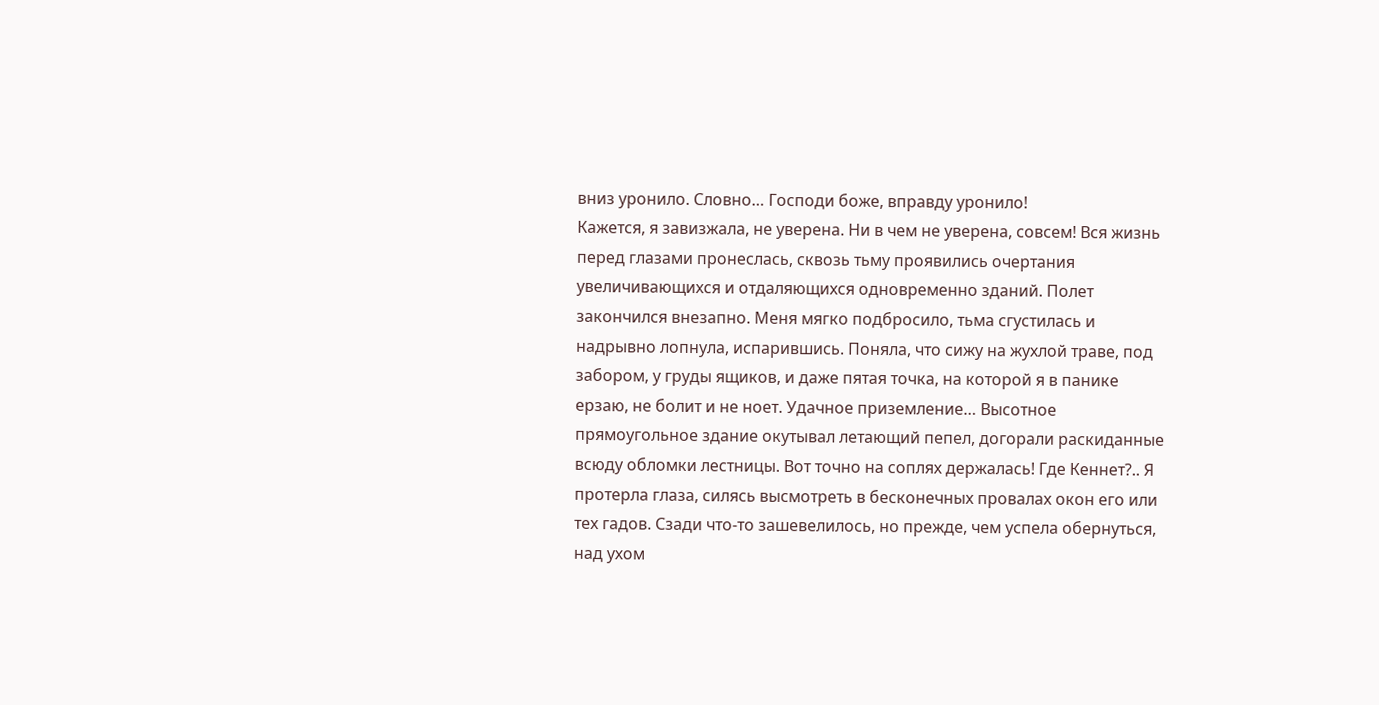вниз уронило. Словно… Господи боже, вправду уронило!
Кажется, я завизжала, не уверена. Ни в чем не уверена, совсем! Вся жизнь перед глазами пронеслась, сквозь тьму проявились очертания увеличивающихся и отдаляющихся одновременно зданий. Полет закончился внезапно. Меня мягко подбросило, тьма сгустилась и надрывно лопнула, испарившись. Поняла, что сижу на жухлой траве, под забором, у груды ящиков, и даже пятая точка, на которой я в панике ерзаю, не болит и не ноет. Удачное приземление… Высотное прямоугольное здание окутывал летающий пепел, догорали раскиданные всюду обломки лестницы. Вот точно на соплях держалась! Где Кеннет?.. Я протерла глаза, силясь высмотреть в бесконечных провалах окон его или тех гадов. Сзади что-то зашевелилось, но прежде, чем успела обернуться, над ухом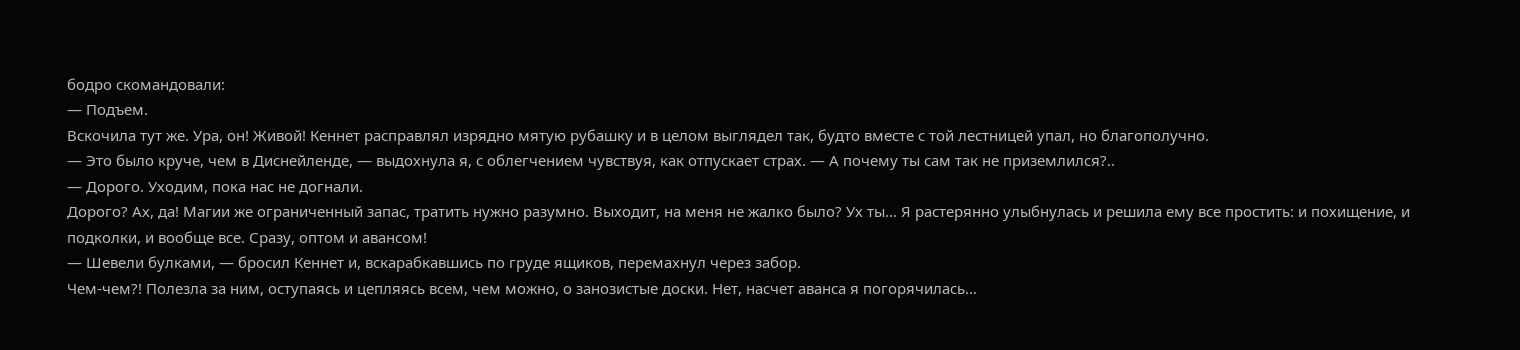бодро скомандовали:
— Подъем.
Вскочила тут же. Ура, он! Живой! Кеннет расправлял изрядно мятую рубашку и в целом выглядел так, будто вместе с той лестницей упал, но благополучно.
— Это было круче, чем в Диснейленде, — выдохнула я, с облегчением чувствуя, как отпускает страх. — А почему ты сам так не приземлился?..
— Дорого. Уходим, пока нас не догнали.
Дорого? Ах, да! Магии же ограниченный запас, тратить нужно разумно. Выходит, на меня не жалко было? Ух ты… Я растерянно улыбнулась и решила ему все простить: и похищение, и подколки, и вообще все. Сразу, оптом и авансом!
— Шевели булками, — бросил Кеннет и, вскарабкавшись по груде ящиков, перемахнул через забор.
Чем-чем?! Полезла за ним, оступаясь и цепляясь всем, чем можно, о занозистые доски. Нет, насчет аванса я погорячилась…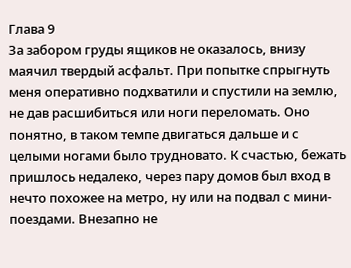Глава 9
За забором груды ящиков не оказалось, внизу маячил твердый асфальт. При попытке спрыгнуть меня оперативно подхватили и спустили на землю, не дав расшибиться или ноги переломать. Оно понятно, в таком темпе двигаться дальше и с целыми ногами было трудновато. К счастью, бежать пришлось недалеко, через пару домов был вход в нечто похожее на метро, ну или на подвал с мини-поездами. Внезапно не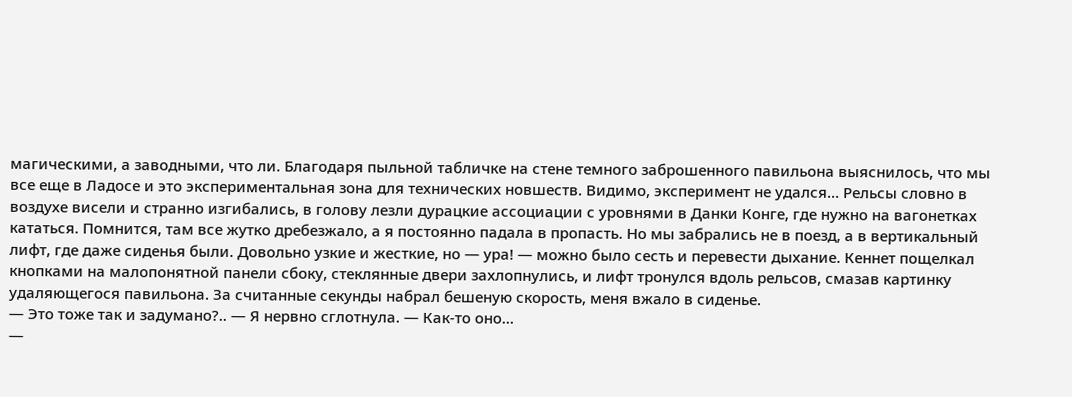магическими, а заводными, что ли. Благодаря пыльной табличке на стене темного заброшенного павильона выяснилось, что мы все еще в Ладосе и это экспериментальная зона для технических новшеств. Видимо, эксперимент не удался… Рельсы словно в воздухе висели и странно изгибались, в голову лезли дурацкие ассоциации с уровнями в Данки Конге, где нужно на вагонетках кататься. Помнится, там все жутко дребезжало, а я постоянно падала в пропасть. Но мы забрались не в поезд, а в вертикальный лифт, где даже сиденья были. Довольно узкие и жесткие, но — ура! — можно было сесть и перевести дыхание. Кеннет пощелкал кнопками на малопонятной панели сбоку, стеклянные двери захлопнулись, и лифт тронулся вдоль рельсов, смазав картинку удаляющегося павильона. За считанные секунды набрал бешеную скорость, меня вжало в сиденье.
— Это тоже так и задумано?.. — Я нервно сглотнула. — Как-то оно…
—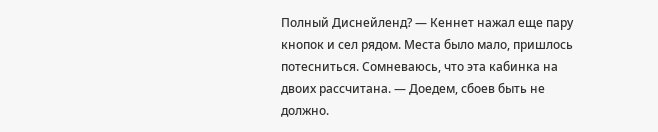Полный Диснейленд? — Кеннет нажал еще пару кнопок и сел рядом. Места было мало, пришлось потесниться. Сомневаюсь, что эта кабинка на двоих рассчитана. — Доедем, сбоев быть не должно.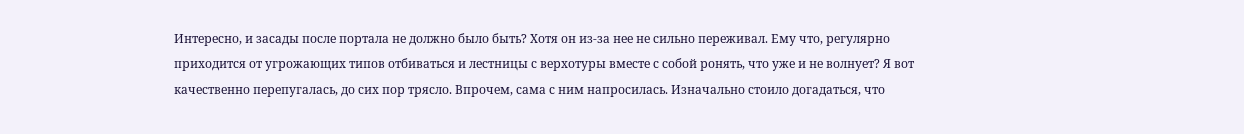Интересно, и засады после портала не должно было быть? Хотя он из-за нее не сильно переживал. Ему что, регулярно приходится от угрожающих типов отбиваться и лестницы с верхотуры вместе с собой ронять, что уже и не волнует? Я вот качественно перепугалась, до сих пор трясло. Впрочем, сама с ним напросилась. Изначально стоило догадаться, что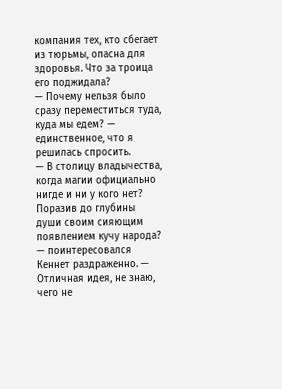компания тех, кто сбегает из тюрьмы, опасна для здоровья. Что за троица его поджидала?
— Почему нельзя было сразу переместиться туда, куда мы едем? — единственное, что я решилась спросить.
— В столицу владычества, когда магии официально нигде и ни у кого нет? Поразив до глубины души своим сияющим появлением кучу народа? — поинтересовался Кеннет раздраженно. — Отличная идея, не знаю, чего не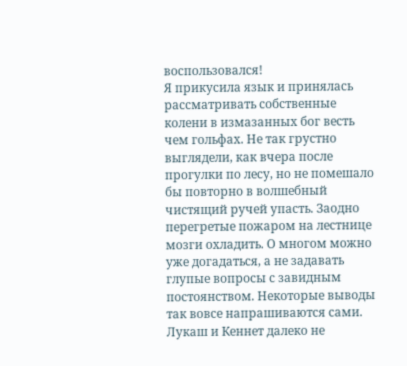воспользовался!
Я прикусила язык и принялась рассматривать собственные колени в измазанных бог весть чем гольфах. Не так грустно выглядели, как вчера после прогулки по лесу, но не помешало бы повторно в волшебный чистящий ручей упасть. Заодно перегретые пожаром на лестнице мозги охладить. О многом можно уже догадаться, а не задавать глупые вопросы с завидным постоянством. Некоторые выводы так вовсе напрашиваются сами. Лукаш и Кеннет далеко не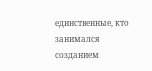единственные, кто занимался созданием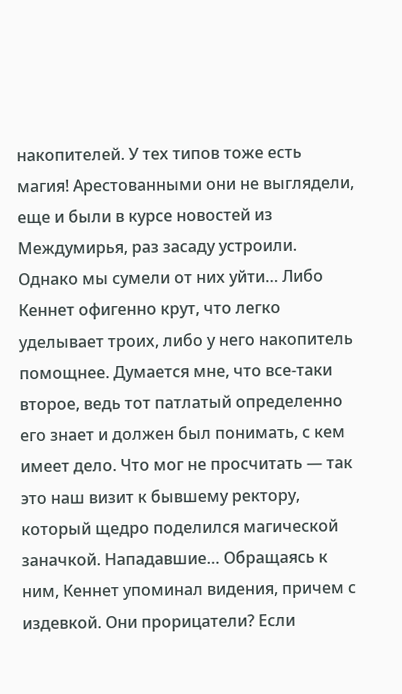накопителей. У тех типов тоже есть магия! Арестованными они не выглядели, еще и были в курсе новостей из Междумирья, раз засаду устроили. Однако мы сумели от них уйти… Либо Кеннет офигенно крут, что легко уделывает троих, либо у него накопитель помощнее. Думается мне, что все-таки второе, ведь тот патлатый определенно его знает и должен был понимать, с кем имеет дело. Что мог не просчитать — так это наш визит к бывшему ректору, который щедро поделился магической заначкой. Нападавшие… Обращаясь к ним, Кеннет упоминал видения, причем с издевкой. Они прорицатели? Если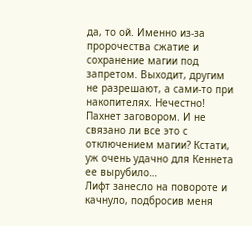да, то ой. Именно из-за пророчества сжатие и сохранение магии под запретом. Выходит, другим не разрешают, а сами-то при накопителях. Нечестно! Пахнет заговором. И не связано ли все это с отключением магии? Кстати, уж очень удачно для Кеннета ее вырубило…
Лифт занесло на повороте и качнуло, подбросив меня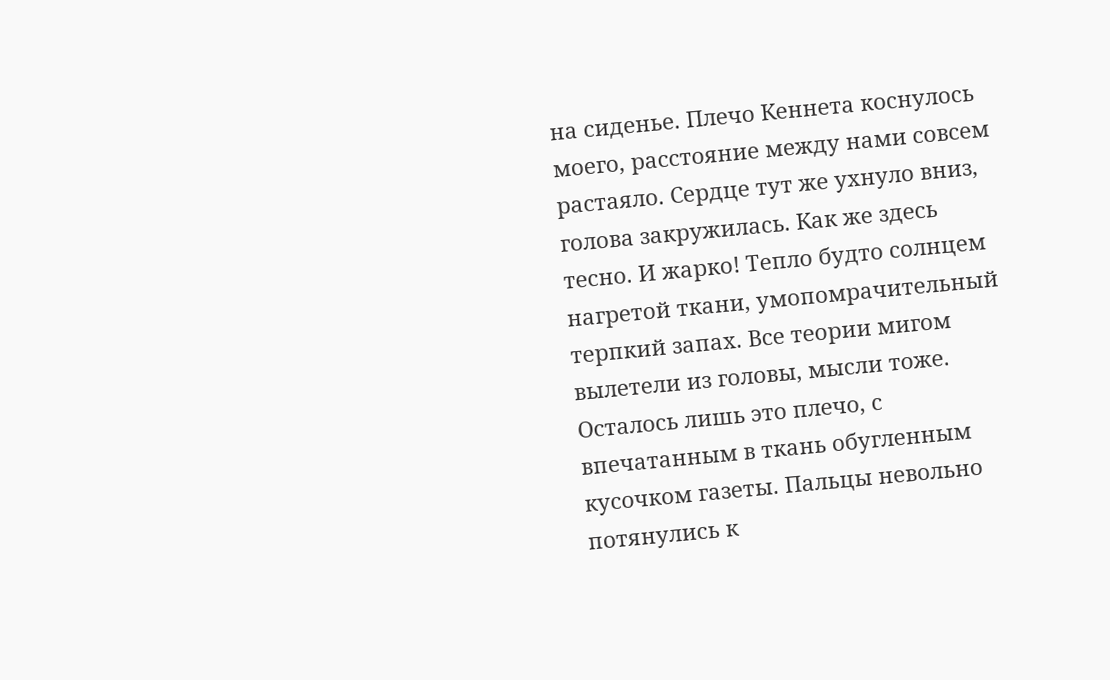на сиденье. Плечо Кеннета коснулось моего, расстояние между нами совсем растаяло. Сердце тут же ухнуло вниз, голова закружилась. Как же здесь тесно. И жарко! Тепло будто солнцем нагретой ткани, умопомрачительный терпкий запах. Все теории мигом вылетели из головы, мысли тоже. Осталось лишь это плечо, с впечатанным в ткань обугленным кусочком газеты. Пальцы невольно потянулись к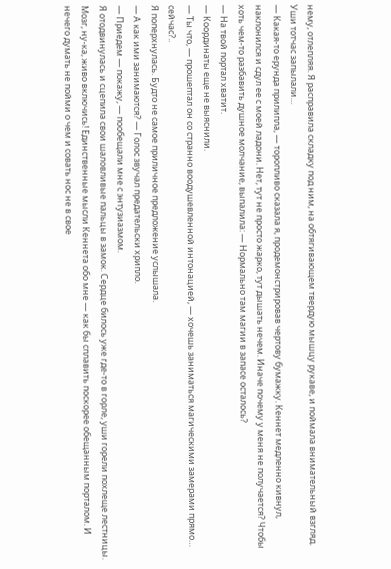нему, отлепляя. Я расправила складку под ним, на обтягивающем твердую мышцу рукаве, и поймала внимательный взгляд. Уши тотчас запылали…
— Какая-то ерунда прилипла, — торопливо сказала я, продемонстрировав чертову бумажку. Кеннет медленно кивнул, наклонился и сдул ее с моей ладони. Нет, тут не просто жарко, тут дышать нечем. Иначе почему у меня не получается? Чтобы хоть чем-то разбавить душное молчание, выпалила: — Нормально там магии в запасе осталось?
— На твой портал хватит.
— Координаты еще не выяснили.
— Ты что, — прошептал он со странно воодушевленной интонацией, — хочешь заниматься магическими замерами прямо… сейчас?..
Я поперхнулась. Будто не самое приличное предложение услышала.
— А как ими занимаются? — Голос звучал предательски хрипло.
— Приедем — покажу, — пообещали мне с энтузиазмом.
Я отодвинулась и сцепила свои шаловливые пальцы в замок. Сердце билось уже где-то в горле, уши горели похлеще лестницы. Мозг, ну-ка, живо включись! Единственные мысли Кеннета обо мне — как бы сплавить поскорее обещанным порталом. И нечего думать не пойми о чем и совать нос не в свое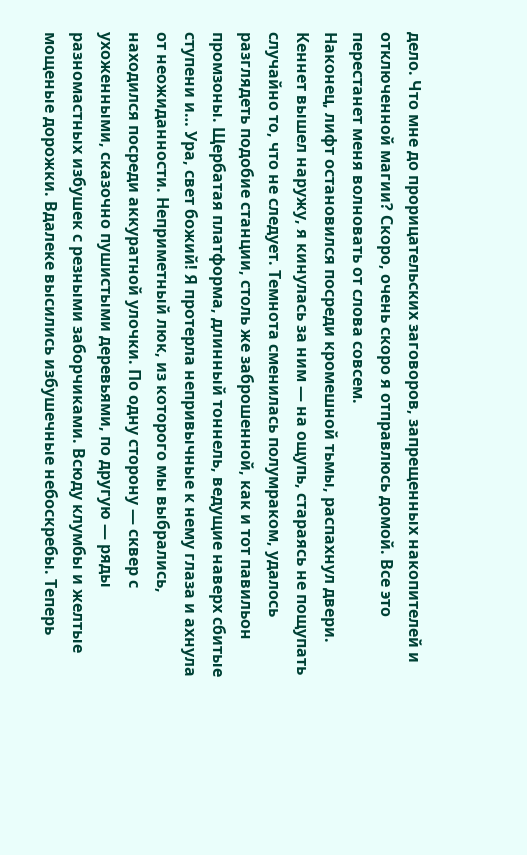дело. Что мне до прорицательских заговоров, запрещенных накопителей и отключенной магии? Скоро, очень скоро я отправлюсь домой. Все это перестанет меня волновать от слова совсем.
Наконец, лифт остановился посреди кромешной тьмы, распахнул двери. Кеннет вышел наружу, я кинулась за ним — на ощупь, стараясь не пощупать случайно то, что не следует. Темнота сменилась полумраком, удалось разглядеть подобие станции, столь же заброшенной, как и тот павильон промзоны. Щербатая платформа, длинный тоннель, ведущие наверх сбитые ступени и… Ура, свет божий! Я протерла непривычные к нему глаза и ахнула от неожиданности. Неприметный люк, из которого мы выбрались, находился посреди аккуратной улочки. По одну сторону — сквер с ухоженными, сказочно пушистыми деревьями, по другую — ряды разномастных избушек с резными заборчиками. Всюду клумбы и желтые мощеные дорожки. Вдалеке высились избушечные небоскребы. Теперь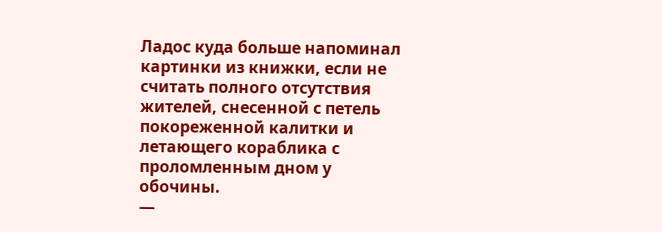Ладос куда больше напоминал картинки из книжки, если не считать полного отсутствия жителей, снесенной с петель покореженной калитки и летающего кораблика с проломленным дном у обочины.
—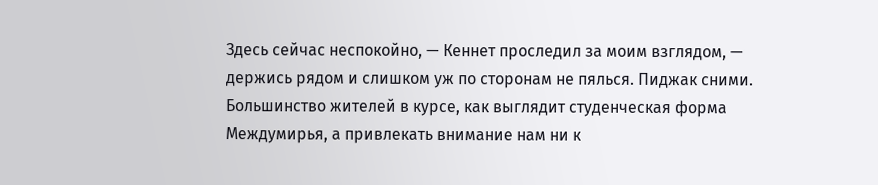Здесь сейчас неспокойно, — Кеннет проследил за моим взглядом, — держись рядом и слишком уж по сторонам не пялься. Пиджак сними. Большинство жителей в курсе, как выглядит студенческая форма Междумирья, а привлекать внимание нам ни к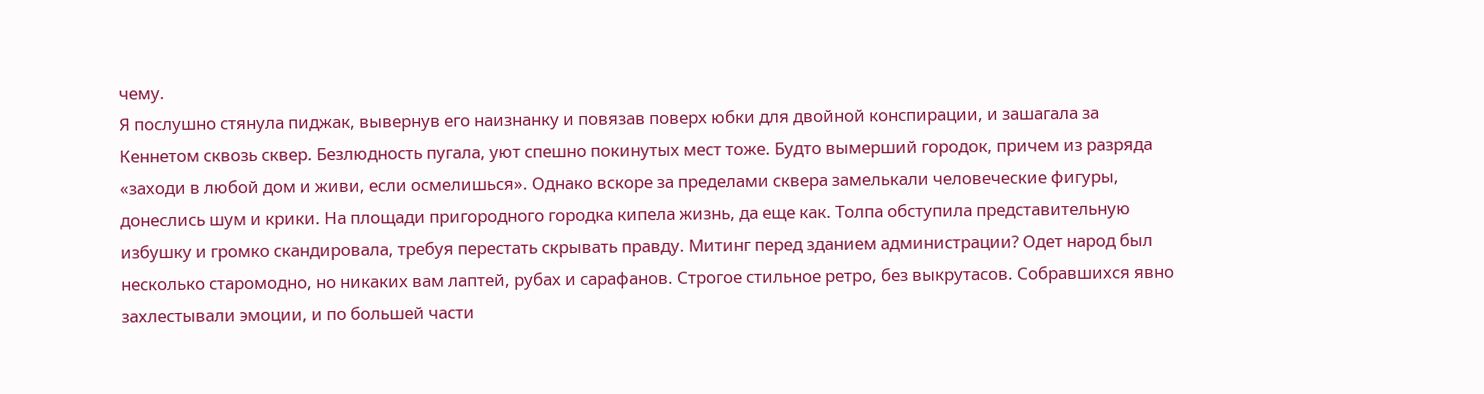чему.
Я послушно стянула пиджак, вывернув его наизнанку и повязав поверх юбки для двойной конспирации, и зашагала за Кеннетом сквозь сквер. Безлюдность пугала, уют спешно покинутых мест тоже. Будто вымерший городок, причем из разряда «заходи в любой дом и живи, если осмелишься». Однако вскоре за пределами сквера замелькали человеческие фигуры, донеслись шум и крики. На площади пригородного городка кипела жизнь, да еще как. Толпа обступила представительную избушку и громко скандировала, требуя перестать скрывать правду. Митинг перед зданием администрации? Одет народ был несколько старомодно, но никаких вам лаптей, рубах и сарафанов. Строгое стильное ретро, без выкрутасов. Собравшихся явно захлестывали эмоции, и по большей части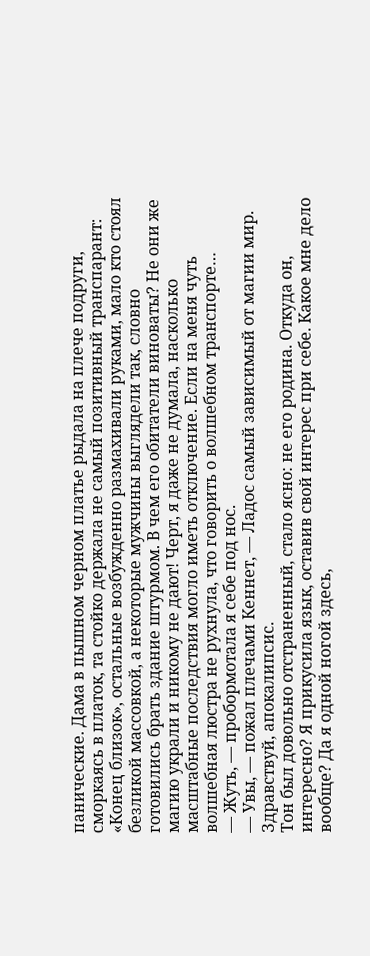панические. Дама в пышном черном платье рыдала на плече подруги, сморкаясь в платок, та стойко держала не самый позитивный транспарант: «Конец близок», остальные возбужденно размахивали руками, мало кто стоял безликой массовкой, а некоторые мужчины выглядели так, словно готовились брать здание штурмом. В чем его обитатели виноваты? Не они же магию украли и никому не дают! Черт, я даже не думала, насколько масштабные последствия могло иметь отключение. Если на меня чуть волшебная люстра не рухнула, что говорить о волшебном транспорте…
— Жуть, — пробормотала я себе под нос.
— Увы, — пожал плечами Кеннет, — Ладос самый зависимый от магии мир. Здравствуй, апокалипсис.
Тон был довольно отстраненный, стало ясно: не его родина. Откуда он, интересно? Я прикусила язык, оставив свой интерес при себе. Какое мне дело вообще? Да я одной ногой здесь,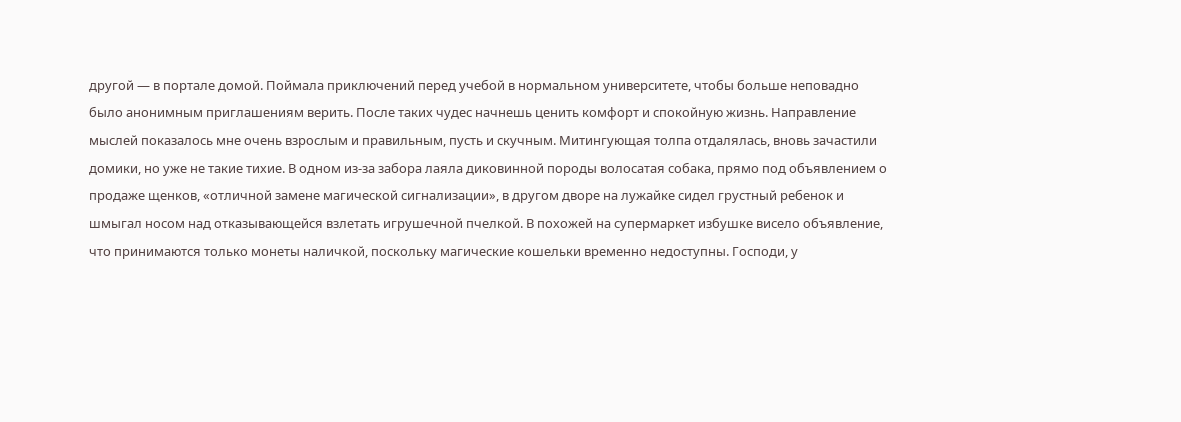другой — в портале домой. Поймала приключений перед учебой в нормальном университете, чтобы больше неповадно было анонимным приглашениям верить. После таких чудес начнешь ценить комфорт и спокойную жизнь. Направление мыслей показалось мне очень взрослым и правильным, пусть и скучным. Митингующая толпа отдалялась, вновь зачастили домики, но уже не такие тихие. В одном из-за забора лаяла диковинной породы волосатая собака, прямо под объявлением о продаже щенков, «отличной замене магической сигнализации», в другом дворе на лужайке сидел грустный ребенок и шмыгал носом над отказывающейся взлетать игрушечной пчелкой. В похожей на супермаркет избушке висело объявление, что принимаются только монеты наличкой, поскольку магические кошельки временно недоступны. Господи, у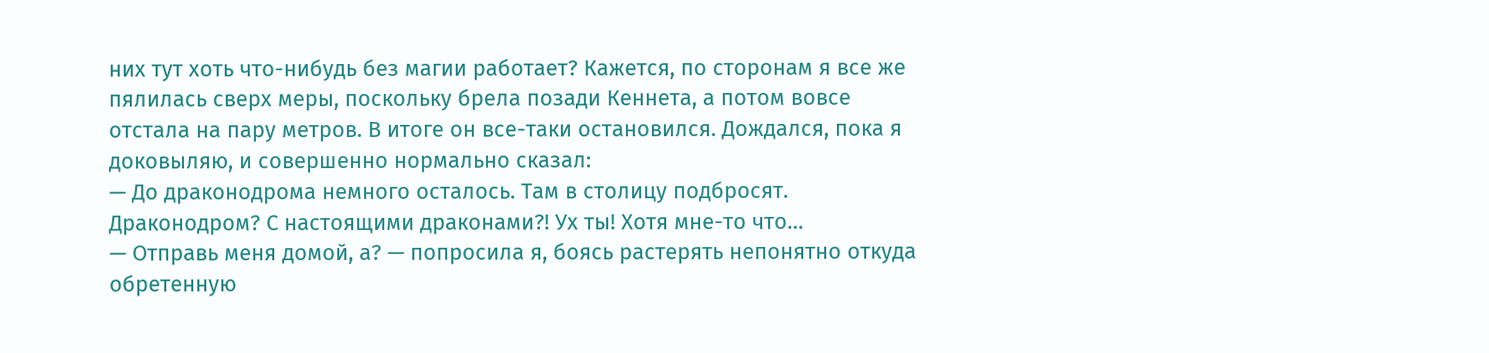них тут хоть что-нибудь без магии работает? Кажется, по сторонам я все же пялилась сверх меры, поскольку брела позади Кеннета, а потом вовсе отстала на пару метров. В итоге он все-таки остановился. Дождался, пока я доковыляю, и совершенно нормально сказал:
— До драконодрома немного осталось. Там в столицу подбросят.
Драконодром? С настоящими драконами?! Ух ты! Хотя мне-то что…
— Отправь меня домой, а? — попросила я, боясь растерять непонятно откуда обретенную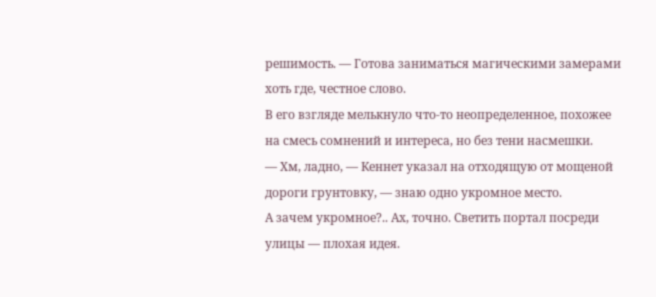решимость. — Готова заниматься магическими замерами хоть где, честное слово.
В его взгляде мелькнуло что-то неопределенное, похожее на смесь сомнений и интереса, но без тени насмешки.
— Хм, ладно, — Кеннет указал на отходящую от мощеной дороги грунтовку, — знаю одно укромное место.
А зачем укромное?.. Ах, точно. Светить портал посреди улицы — плохая идея.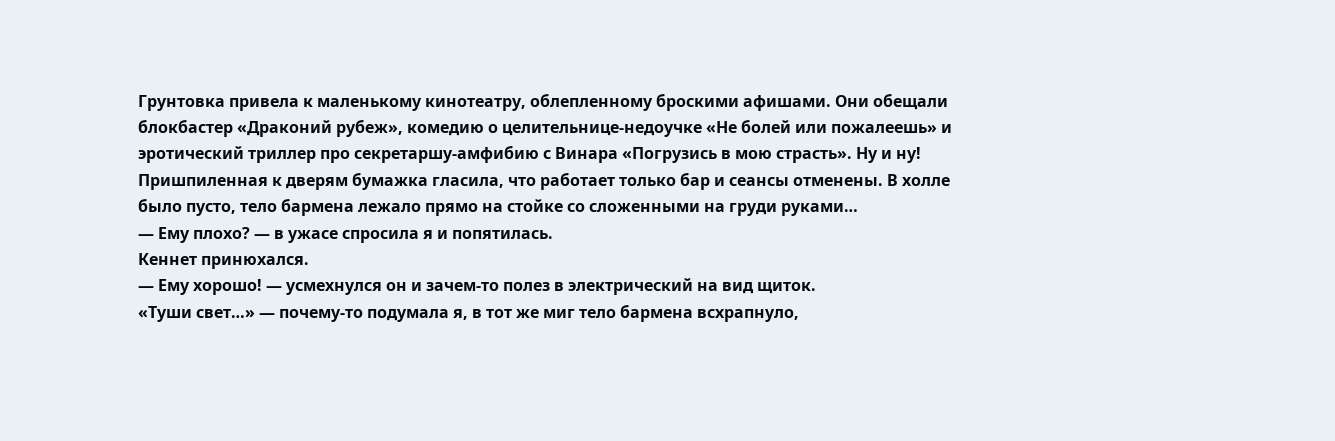Грунтовка привела к маленькому кинотеатру, облепленному броскими афишами. Они обещали блокбастер «Драконий рубеж», комедию о целительнице-недоучке «Не болей или пожалеешь» и эротический триллер про секретаршу-амфибию с Винара «Погрузись в мою страсть». Ну и ну! Пришпиленная к дверям бумажка гласила, что работает только бар и сеансы отменены. В холле было пусто, тело бармена лежало прямо на стойке со сложенными на груди руками…
— Ему плохо? — в ужасе спросила я и попятилась.
Кеннет принюхался.
— Ему хорошо! — усмехнулся он и зачем-то полез в электрический на вид щиток.
«Туши свет…» — почему-то подумала я, в тот же миг тело бармена всхрапнуло,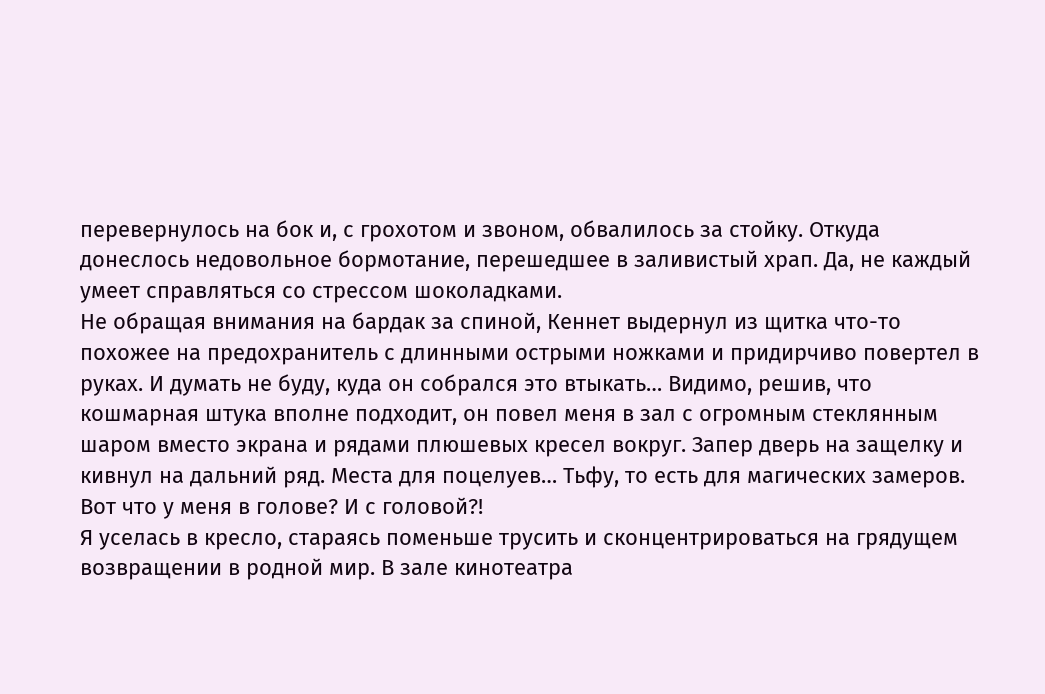перевернулось на бок и, с грохотом и звоном, обвалилось за стойку. Откуда донеслось недовольное бормотание, перешедшее в заливистый храп. Да, не каждый умеет справляться со стрессом шоколадками.
Не обращая внимания на бардак за спиной, Кеннет выдернул из щитка что-то похожее на предохранитель с длинными острыми ножками и придирчиво повертел в руках. И думать не буду, куда он собрался это втыкать… Видимо, решив, что кошмарная штука вполне подходит, он повел меня в зал с огромным стеклянным шаром вместо экрана и рядами плюшевых кресел вокруг. Запер дверь на защелку и кивнул на дальний ряд. Места для поцелуев… Тьфу, то есть для магических замеров. Вот что у меня в голове? И с головой?!
Я уселась в кресло, стараясь поменьше трусить и сконцентрироваться на грядущем возвращении в родной мир. В зале кинотеатра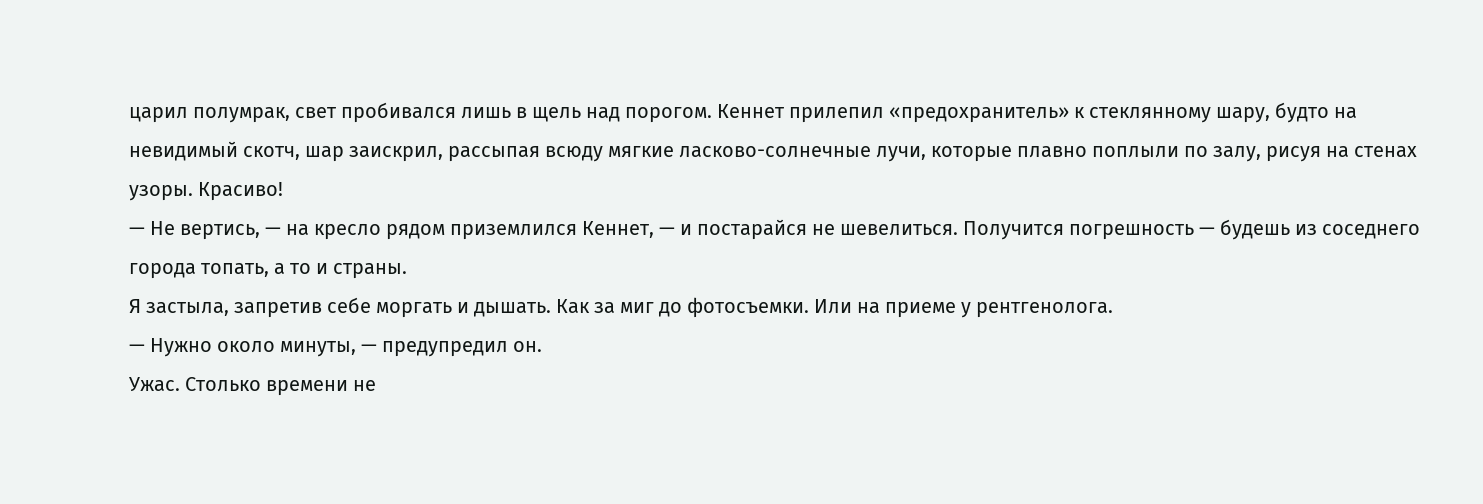царил полумрак, свет пробивался лишь в щель над порогом. Кеннет прилепил «предохранитель» к стеклянному шару, будто на невидимый скотч, шар заискрил, рассыпая всюду мягкие ласково-солнечные лучи, которые плавно поплыли по залу, рисуя на стенах узоры. Красиво!
— Не вертись, — на кресло рядом приземлился Кеннет, — и постарайся не шевелиться. Получится погрешность — будешь из соседнего города топать, а то и страны.
Я застыла, запретив себе моргать и дышать. Как за миг до фотосъемки. Или на приеме у рентгенолога.
— Нужно около минуты, — предупредил он.
Ужас. Столько времени не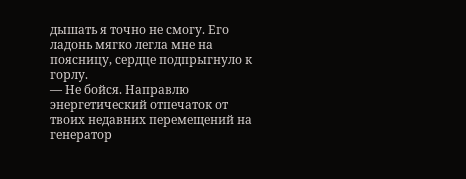дышать я точно не смогу. Его ладонь мягко легла мне на поясницу, сердце подпрыгнуло к горлу.
— Не бойся. Направлю энергетический отпечаток от твоих недавних перемещений на генератор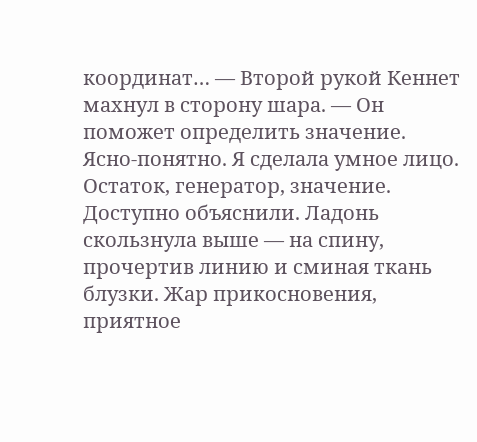координат… — Второй рукой Кеннет махнул в сторону шара. — Он поможет определить значение.
Ясно-понятно. Я сделала умное лицо. Остаток, генератор, значение. Доступно объяснили. Ладонь скользнула выше — на спину, прочертив линию и сминая ткань блузки. Жар прикосновения, приятное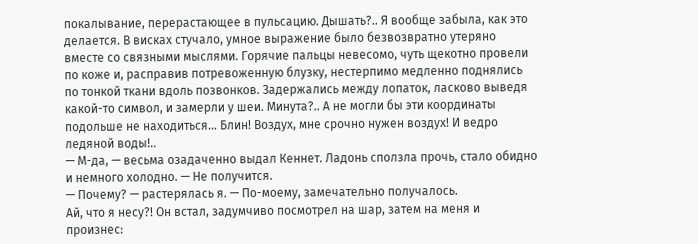покалывание, перерастающее в пульсацию. Дышать?.. Я вообще забыла, как это делается. В висках стучало, умное выражение было безвозвратно утеряно вместе со связными мыслями. Горячие пальцы невесомо, чуть щекотно провели по коже и, расправив потревоженную блузку, нестерпимо медленно поднялись по тонкой ткани вдоль позвонков. Задержались между лопаток, ласково выведя какой-то символ, и замерли у шеи. Минута?.. А не могли бы эти координаты подольше не находиться… Блин! Воздух, мне срочно нужен воздух! И ведро ледяной воды!..
— М-да, — весьма озадаченно выдал Кеннет. Ладонь сползла прочь, стало обидно и немного холодно. — Не получится.
— Почему? — растерялась я. — По-моему, замечательно получалось.
Ай, что я несу?! Он встал, задумчиво посмотрел на шар, затем на меня и произнес: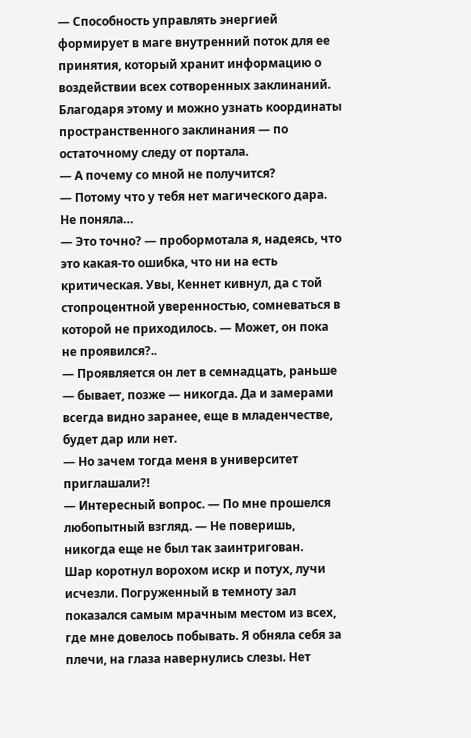— Способность управлять энергией формирует в маге внутренний поток для ее принятия, который хранит информацию о воздействии всех сотворенных заклинаний. Благодаря этому и можно узнать координаты пространственного заклинания — по остаточному следу от портала.
— А почему со мной не получится?
— Потому что у тебя нет магического дара.
Не поняла…
— Это точно? — пробормотала я, надеясь, что это какая-то ошибка, что ни на есть критическая. Увы, Кеннет кивнул, да с той стопроцентной уверенностью, сомневаться в которой не приходилось. — Может, он пока не проявился?..
— Проявляется он лет в семнадцать, раньше — бывает, позже — никогда. Да и замерами всегда видно заранее, еще в младенчестве, будет дар или нет.
— Но зачем тогда меня в университет приглашали?!
— Интересный вопрос. — По мне прошелся любопытный взгляд. — Не поверишь, никогда еще не был так заинтригован.
Шар коротнул ворохом искр и потух, лучи исчезли. Погруженный в темноту зал показался самым мрачным местом из всех, где мне довелось побывать. Я обняла себя за плечи, на глаза навернулись слезы. Нет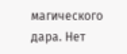магического дара. Нет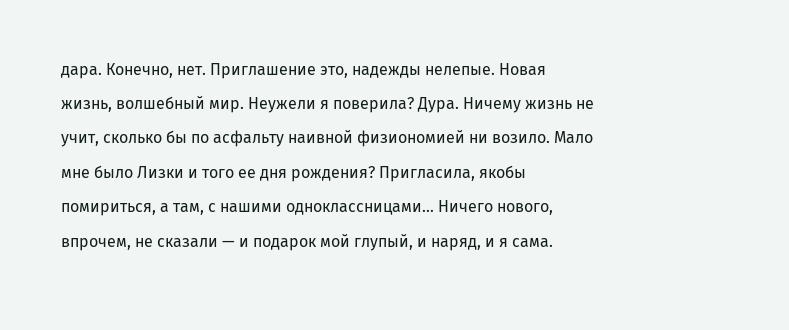дара. Конечно, нет. Приглашение это, надежды нелепые. Новая жизнь, волшебный мир. Неужели я поверила? Дура. Ничему жизнь не учит, сколько бы по асфальту наивной физиономией ни возило. Мало мне было Лизки и того ее дня рождения? Пригласила, якобы помириться, а там, с нашими одноклассницами… Ничего нового, впрочем, не сказали — и подарок мой глупый, и наряд, и я сама.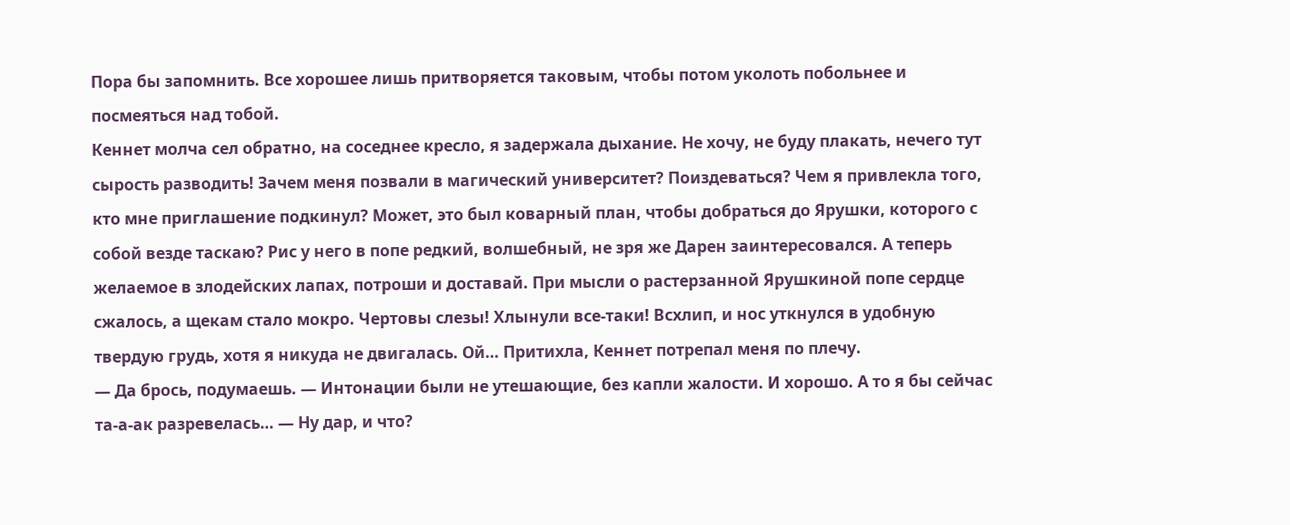Пора бы запомнить. Все хорошее лишь притворяется таковым, чтобы потом уколоть побольнее и посмеяться над тобой.
Кеннет молча сел обратно, на соседнее кресло, я задержала дыхание. Не хочу, не буду плакать, нечего тут сырость разводить! Зачем меня позвали в магический университет? Поиздеваться? Чем я привлекла того, кто мне приглашение подкинул? Может, это был коварный план, чтобы добраться до Ярушки, которого с собой везде таскаю? Рис у него в попе редкий, волшебный, не зря же Дарен заинтересовался. А теперь желаемое в злодейских лапах, потроши и доставай. При мысли о растерзанной Ярушкиной попе сердце сжалось, а щекам стало мокро. Чертовы слезы! Хлынули все-таки! Всхлип, и нос уткнулся в удобную твердую грудь, хотя я никуда не двигалась. Ой… Притихла, Кеннет потрепал меня по плечу.
— Да брось, подумаешь. — Интонации были не утешающие, без капли жалости. И хорошо. А то я бы сейчас та-а-ак разревелась… — Ну дар, и что?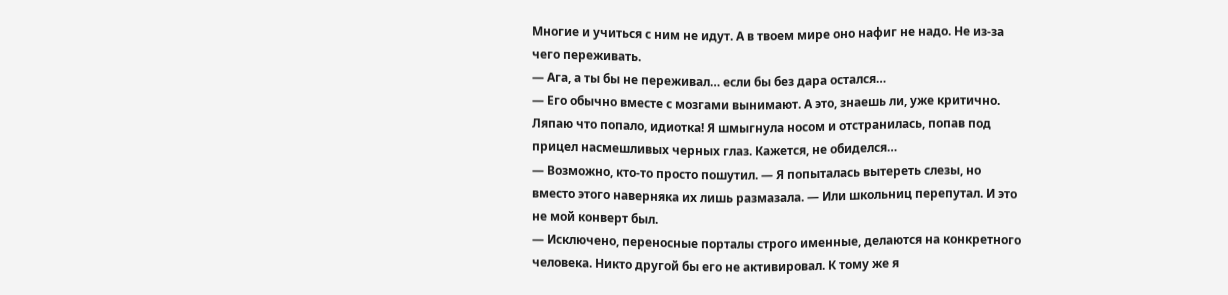Многие и учиться с ним не идут. А в твоем мире оно нафиг не надо. Не из-за чего переживать.
— Ага, а ты бы не переживал… если бы без дара остался…
— Его обычно вместе с мозгами вынимают. А это, знаешь ли, уже критично.
Ляпаю что попало, идиотка! Я шмыгнула носом и отстранилась, попав под прицел насмешливых черных глаз. Кажется, не обиделся…
— Возможно, кто-то просто пошутил. — Я попыталась вытереть слезы, но вместо этого наверняка их лишь размазала. — Или школьниц перепутал. И это не мой конверт был.
— Исключено, переносные порталы строго именные, делаются на конкретного человека. Никто другой бы его не активировал. К тому же я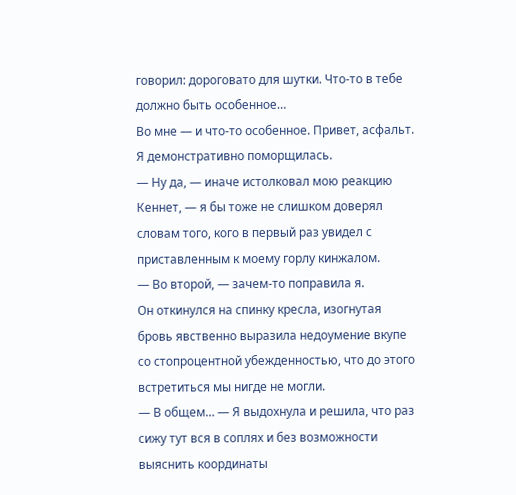говорил: дороговато для шутки. Что-то в тебе должно быть особенное…
Во мне — и что-то особенное. Привет, асфальт. Я демонстративно поморщилась.
— Ну да, — иначе истолковал мою реакцию Кеннет, — я бы тоже не слишком доверял словам того, кого в первый раз увидел с приставленным к моему горлу кинжалом.
— Во второй, — зачем-то поправила я.
Он откинулся на спинку кресла, изогнутая бровь явственно выразила недоумение вкупе со стопроцентной убежденностью, что до этого встретиться мы нигде не могли.
— В общем… — Я выдохнула и решила, что раз сижу тут вся в соплях и без возможности выяснить координаты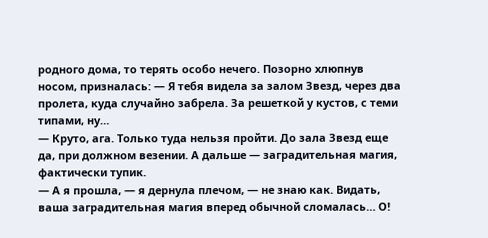родного дома, то терять особо нечего. Позорно хлюпнув носом, призналась: — Я тебя видела за залом Звезд, через два пролета, куда случайно забрела. За решеткой у кустов, с теми типами, ну…
— Круто, ага. Только туда нельзя пройти. До зала Звезд еще да, при должном везении. А дальше — заградительная магия, фактически тупик.
— А я прошла, — я дернула плечом, — не знаю как. Видать, ваша заградительная магия вперед обычной сломалась… О!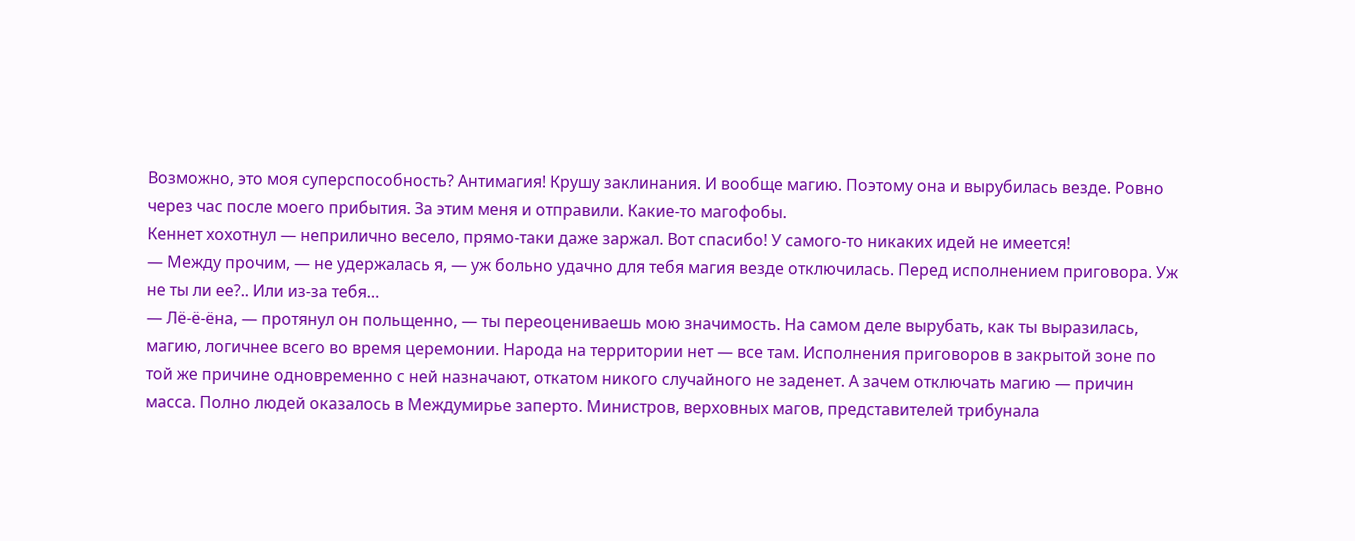Возможно, это моя суперспособность? Антимагия! Крушу заклинания. И вообще магию. Поэтому она и вырубилась везде. Ровно через час после моего прибытия. За этим меня и отправили. Какие-то магофобы.
Кеннет хохотнул — неприлично весело, прямо-таки даже заржал. Вот спасибо! У самого-то никаких идей не имеется!
— Между прочим, — не удержалась я, — уж больно удачно для тебя магия везде отключилась. Перед исполнением приговора. Уж не ты ли ее?.. Или из-за тебя…
— Лё-ё-ёна, — протянул он польщенно, — ты переоцениваешь мою значимость. На самом деле вырубать, как ты выразилась, магию, логичнее всего во время церемонии. Народа на территории нет — все там. Исполнения приговоров в закрытой зоне по той же причине одновременно с ней назначают, откатом никого случайного не заденет. А зачем отключать магию — причин масса. Полно людей оказалось в Междумирье заперто. Министров, верховных магов, представителей трибунала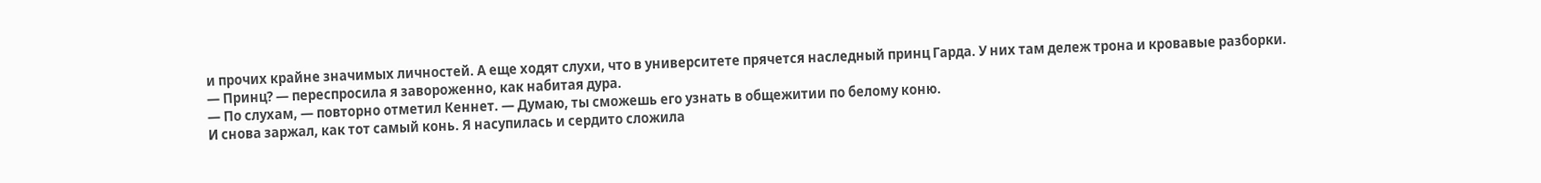и прочих крайне значимых личностей. А еще ходят слухи, что в университете прячется наследный принц Гарда. У них там дележ трона и кровавые разборки.
— Принц? — переспросила я завороженно, как набитая дура.
— По слухам, — повторно отметил Кеннет. — Думаю, ты сможешь его узнать в общежитии по белому коню.
И снова заржал, как тот самый конь. Я насупилась и сердито сложила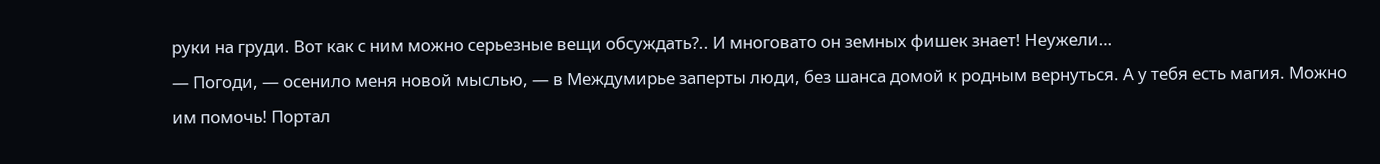руки на груди. Вот как с ним можно серьезные вещи обсуждать?.. И многовато он земных фишек знает! Неужели…
— Погоди, — осенило меня новой мыслью, — в Междумирье заперты люди, без шанса домой к родным вернуться. А у тебя есть магия. Можно им помочь! Портал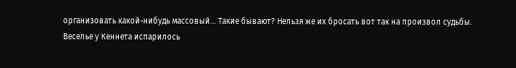организовать какой-нибудь массовый… Такие бывают? Нельзя же их бросать вот так на произвол судьбы.
Веселье у Кеннета испарилось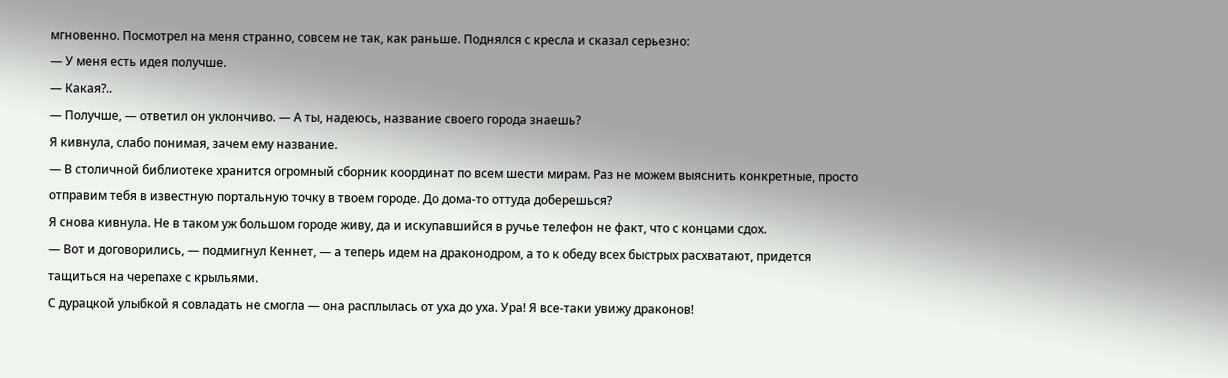мгновенно. Посмотрел на меня странно, совсем не так, как раньше. Поднялся с кресла и сказал серьезно:
— У меня есть идея получше.
— Какая?..
— Получше, — ответил он уклончиво. — А ты, надеюсь, название своего города знаешь?
Я кивнула, слабо понимая, зачем ему название.
— В столичной библиотеке хранится огромный сборник координат по всем шести мирам. Раз не можем выяснить конкретные, просто отправим тебя в известную портальную точку в твоем городе. До дома-то оттуда доберешься?
Я снова кивнула. Не в таком уж большом городе живу, да и искупавшийся в ручье телефон не факт, что с концами сдох.
— Вот и договорились, — подмигнул Кеннет, — а теперь идем на драконодром, а то к обеду всех быстрых расхватают, придется тащиться на черепахе с крыльями.
С дурацкой улыбкой я совладать не смогла — она расплылась от уха до уха. Ура! Я все-таки увижу драконов!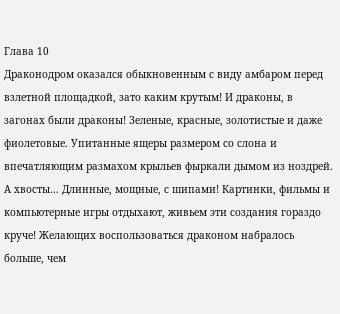Глава 10
Драконодром оказался обыкновенным с виду амбаром перед взлетной площадкой, зато каким крутым! И драконы, в загонах были драконы! Зеленые, красные, золотистые и даже фиолетовые. Упитанные ящеры размером со слона и впечатляющим размахом крыльев фыркали дымом из ноздрей. А хвосты… Длинные, мощные, с шипами! Картинки, фильмы и компьютерные игры отдыхают, живьем эти создания гораздо круче! Желающих воспользоваться драконом набралось больше, чем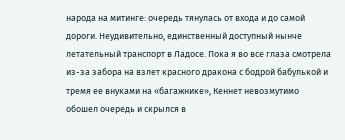народа на митинге: очередь тянулась от входа и до самой дороги. Неудивительно, единственный доступный нынче летательный транспорт в Ладосе. Пока я во все глаза смотрела из-за забора на взлет красного дракона с бодрой бабулькой и тремя ее внуками на «багажнике», Кеннет невозмутимо обошел очередь и скрылся в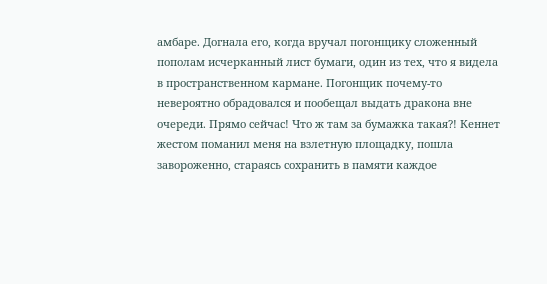амбаре. Догнала его, когда вручал погонщику сложенный пополам исчерканный лист бумаги, один из тех, что я видела в пространственном кармане. Погонщик почему-то невероятно обрадовался и пообещал выдать дракона вне очереди. Прямо сейчас! Что ж там за бумажка такая?! Кеннет жестом поманил меня на взлетную площадку, пошла завороженно, стараясь сохранить в памяти каждое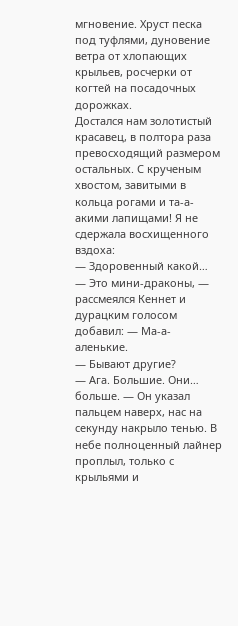мгновение. Хруст песка под туфлями, дуновение ветра от хлопающих крыльев, росчерки от когтей на посадочных дорожках.
Достался нам золотистый красавец, в полтора раза превосходящий размером остальных. С крученым хвостом, завитыми в кольца рогами и та-а-акими лапищами! Я не сдержала восхищенного вздоха:
— Здоровенный какой…
— Это мини-драконы, — рассмеялся Кеннет и дурацким голосом добавил: — Ма-а-аленькие.
— Бывают другие?
— Ага. Большие. Они… больше. — Он указал пальцем наверх, нас на секунду накрыло тенью. В небе полноценный лайнер проплыл, только с крыльями и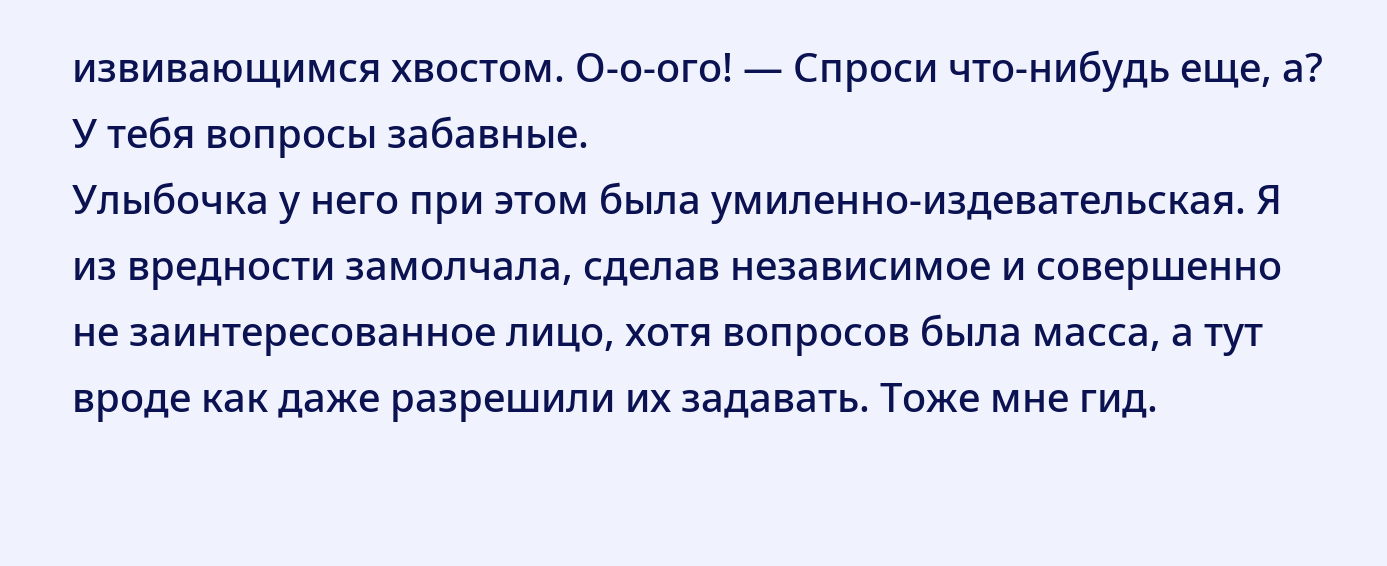извивающимся хвостом. О-о-ого! — Спроси что-нибудь еще, а? У тебя вопросы забавные.
Улыбочка у него при этом была умиленно-издевательская. Я из вредности замолчала, сделав независимое и совершенно не заинтересованное лицо, хотя вопросов была масса, а тут вроде как даже разрешили их задавать. Тоже мне гид.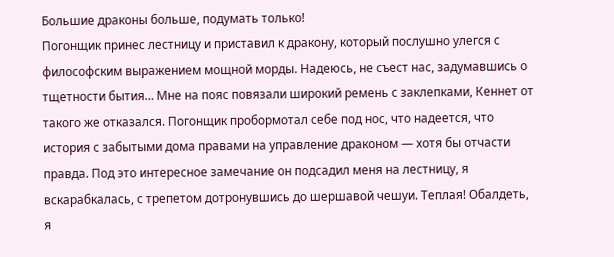Большие драконы больше, подумать только!
Погонщик принес лестницу и приставил к дракону, который послушно улегся с философским выражением мощной морды. Надеюсь, не съест нас, задумавшись о тщетности бытия… Мне на пояс повязали широкий ремень с заклепками, Кеннет от такого же отказался. Погонщик пробормотал себе под нос, что надеется, что история с забытыми дома правами на управление драконом — хотя бы отчасти правда. Под это интересное замечание он подсадил меня на лестницу, я вскарабкалась, с трепетом дотронувшись до шершавой чешуи. Теплая! Обалдеть, я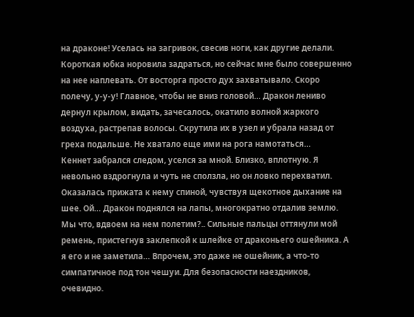на драконе! Уселась на загривок, свесив ноги, как другие делали. Короткая юбка норовила задраться, но сейчас мне было совершенно на нее наплевать. От восторга просто дух захватывало. Скоро полечу, у-у-у! Главное, чтобы не вниз головой… Дракон лениво дернул крылом, видать, зачесалось, окатило волной жаркого воздуха, растрепав волосы. Скрутила их в узел и убрала назад от греха подальше. Не хватало еще ими на рога намотаться…
Кеннет забрался следом, уселся за мной. Близко, вплотную. Я невольно вздрогнула и чуть не сползла, но он ловко перехватил. Оказалась прижата к нему спиной, чувствуя щекотное дыхание на шее. Ой… Дракон поднялся на лапы, многократно отдалив землю. Мы что, вдвоем на нем полетим?.. Сильные пальцы оттянули мой ремень, пристегнув заклепкой к шлейке от драконьего ошейника. А я его и не заметила… Впрочем, это даже не ошейник, а что-то симпатичное под тон чешуи. Для безопасности наездников, очевидно.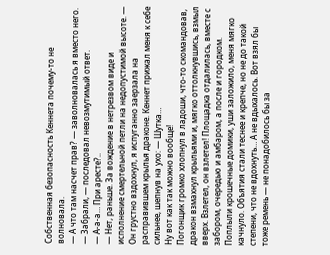Собственная безопасность Кеннета почему-то не волновала.
— А что там насчет прав? — заволновалась я вместо него.
— Забрали, — последовал невозмутимый ответ.
— А-а-а… При аресте?..
— Нет, раньше. За вождение в нетрезвом виде и исполнение смертельной петли на недопустимой высоте. — Он грустно вздохнул, я испуганно заерзала на расправившем крылья драконе. Кеннет прижал меня к себе сильнее, шепнув на ухо: — Шутка…
Ну вот как так можно вообще!
Погонщик громко хлопнул в ладоши, что-то скомандовав, дракон взмахнул крыльями и, мягко оттолкнувшись, взмыл вверх. Взлетел, он взлетел! Площадка отдалилась, вместе с забором, очередью и амбаром, а после и городком. Поплыли крошечные домики, уши заложило, меня мягко качнуло. Объятия стали теснее и крепче, но не до такой степени, что не вдохнуть… А не вдыхалось. Вот взял бы тоже ремень — не понадобилось бы за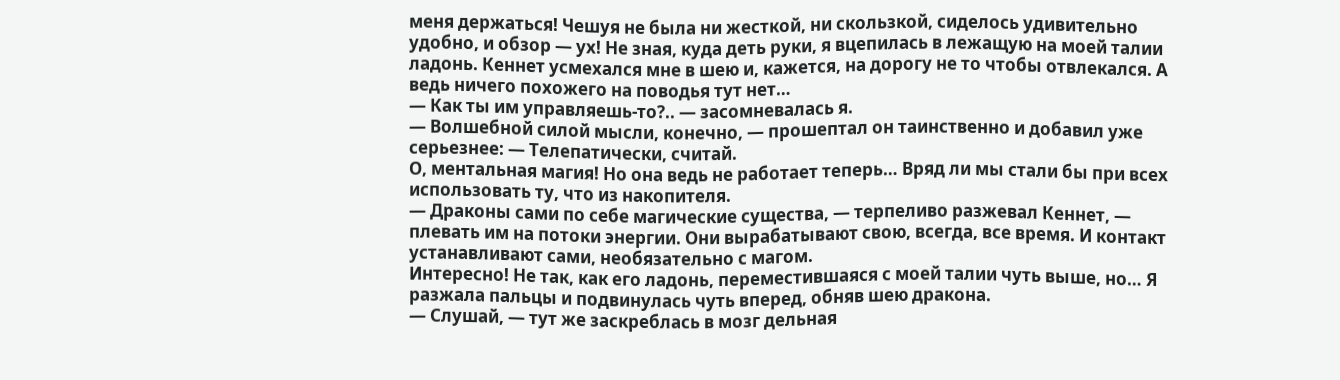меня держаться! Чешуя не была ни жесткой, ни скользкой, сиделось удивительно удобно, и обзор — ух! Не зная, куда деть руки, я вцепилась в лежащую на моей талии ладонь. Кеннет усмехался мне в шею и, кажется, на дорогу не то чтобы отвлекался. А ведь ничего похожего на поводья тут нет…
— Как ты им управляешь-то?.. — засомневалась я.
— Волшебной силой мысли, конечно, — прошептал он таинственно и добавил уже серьезнее: — Телепатически, считай.
О, ментальная магия! Но она ведь не работает теперь… Вряд ли мы стали бы при всех использовать ту, что из накопителя.
— Драконы сами по себе магические существа, — терпеливо разжевал Кеннет, — плевать им на потоки энергии. Они вырабатывают свою, всегда, все время. И контакт устанавливают сами, необязательно с магом.
Интересно! Не так, как его ладонь, переместившаяся с моей талии чуть выше, но… Я разжала пальцы и подвинулась чуть вперед, обняв шею дракона.
— Слушай, — тут же заскреблась в мозг дельная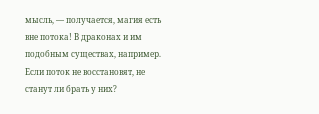мысль, — получается, магия есть вне потока! В драконах и им подобным существах, например. Если поток не восстановят, не станут ли брать у них?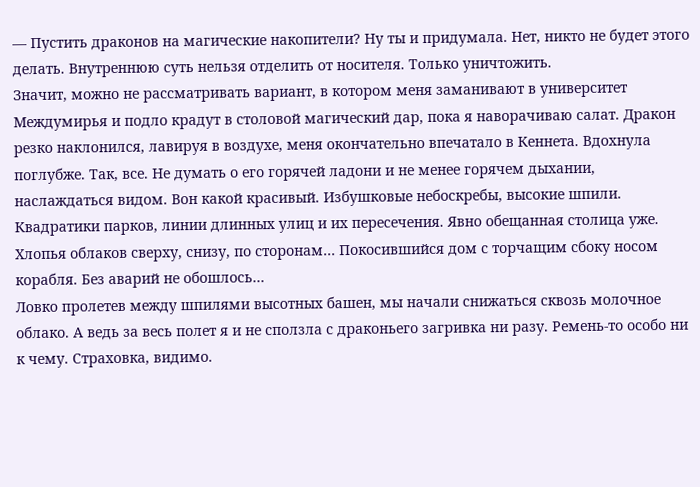— Пустить драконов на магические накопители? Ну ты и придумала. Нет, никто не будет этого делать. Внутреннюю суть нельзя отделить от носителя. Только уничтожить.
Значит, можно не рассматривать вариант, в котором меня заманивают в университет Междумирья и подло крадут в столовой магический дар, пока я наворачиваю салат. Дракон резко наклонился, лавируя в воздухе, меня окончательно впечатало в Кеннета. Вдохнула поглубже. Так, все. Не думать о его горячей ладони и не менее горячем дыхании, наслаждаться видом. Вон какой красивый. Избушковые небоскребы, высокие шпили. Квадратики парков, линии длинных улиц и их пересечения. Явно обещанная столица уже. Хлопья облаков сверху, снизу, по сторонам… Покосившийся дом с торчащим сбоку носом корабля. Без аварий не обошлось…
Ловко пролетев между шпилями высотных башен, мы начали снижаться сквозь молочное облако. А ведь за весь полет я и не сползла с драконьего загривка ни разу. Ремень-то особо ни к чему. Страховка, видимо.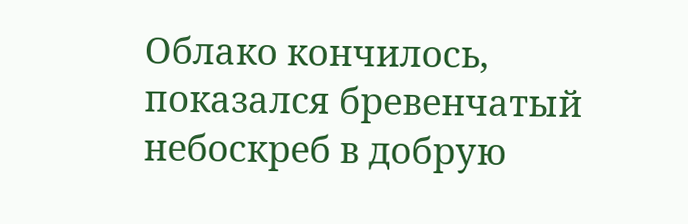Облако кончилось, показался бревенчатый небоскреб в добрую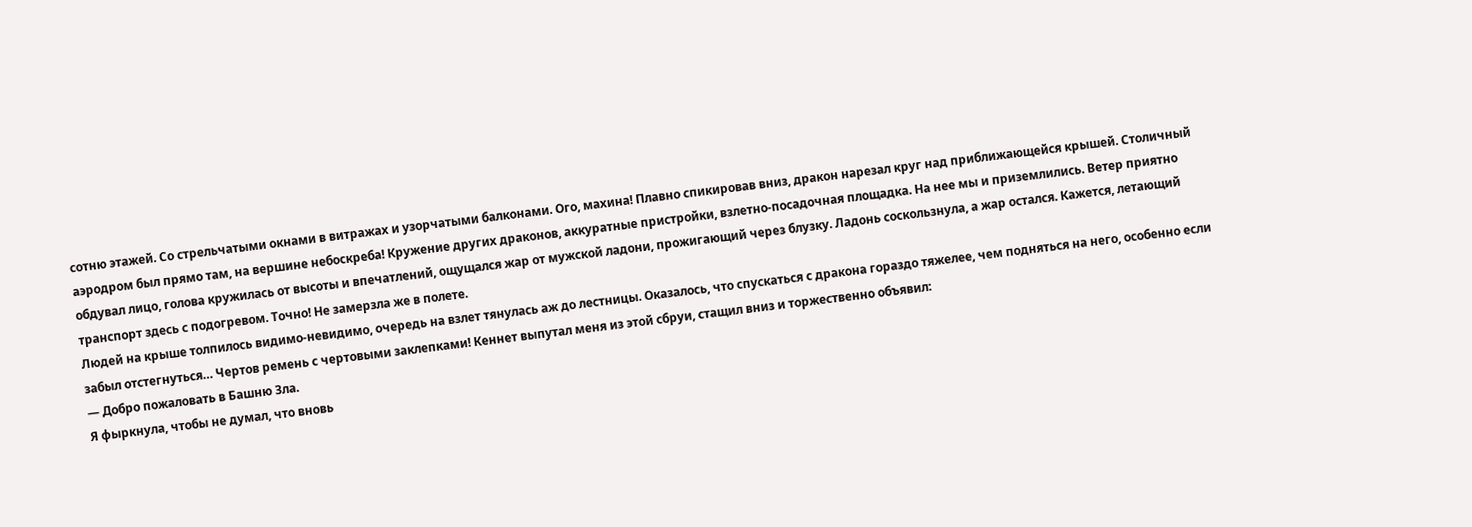сотню этажей. Со стрельчатыми окнами в витражах и узорчатыми балконами. Ого, махина! Плавно спикировав вниз, дракон нарезал круг над приближающейся крышей. Столичный аэродром был прямо там, на вершине небоскреба! Кружение других драконов, аккуратные пристройки, взлетно-посадочная площадка. На нее мы и приземлились. Ветер приятно обдувал лицо, голова кружилась от высоты и впечатлений, ощущался жар от мужской ладони, прожигающий через блузку. Ладонь соскользнула, а жар остался. Кажется, летающий транспорт здесь с подогревом. Точно! Не замерзла же в полете.
Людей на крыше толпилось видимо-невидимо, очередь на взлет тянулась аж до лестницы. Оказалось, что спускаться с дракона гораздо тяжелее, чем подняться на него, особенно если забыл отстегнуться… Чертов ремень с чертовыми заклепками! Кеннет выпутал меня из этой сбруи, стащил вниз и торжественно объявил:
— Добро пожаловать в Башню Зла.
Я фыркнула, чтобы не думал, что вновь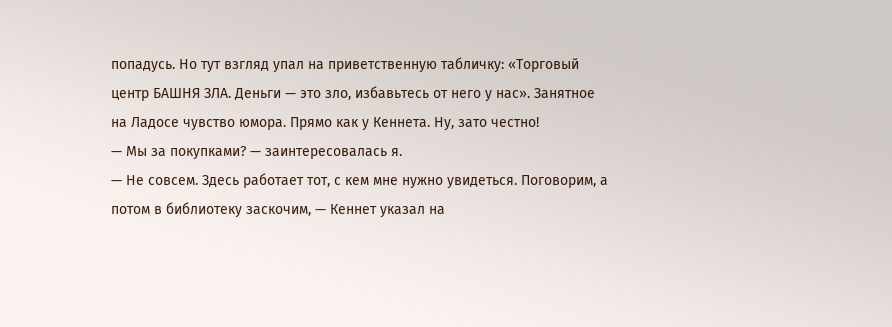попадусь. Но тут взгляд упал на приветственную табличку: «Торговый центр БАШНЯ ЗЛА. Деньги — это зло, избавьтесь от него у нас». Занятное на Ладосе чувство юмора. Прямо как у Кеннета. Ну, зато честно!
— Мы за покупками? — заинтересовалась я.
— Не совсем. Здесь работает тот, с кем мне нужно увидеться. Поговорим, а потом в библиотеку заскочим, — Кеннет указал на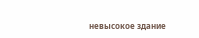невысокое здание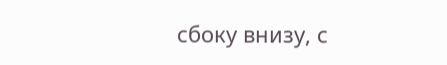сбоку внизу, с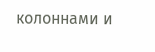колоннами и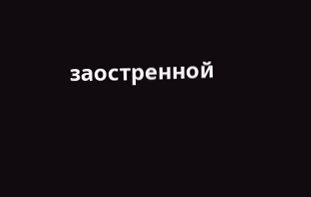заостренной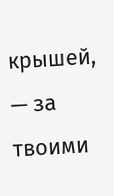крышей, — за твоими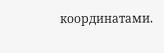координатами.